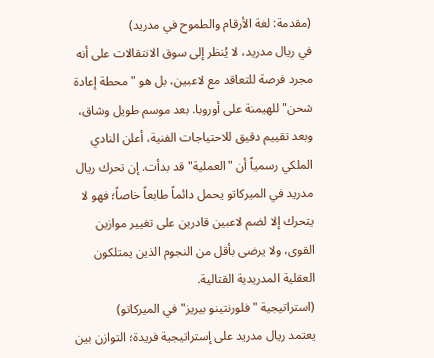(مقدمة: لغة الأرقام والطموح في مدريد)
في ريال مدريد، لا يُنظر إلى سوق الانتقالات على أنه مجرد فرصة للتعاقد مع لاعبين، بل هو "محطة إعادة شحن" للهيمنة على أوروبا. بعد موسم طويل وشاق، وبعد تقييم دقيق للاحتياجات الفنية، أعلن النادي الملكي رسمياً أن "العملية" قد بدأت. إن تحرك ريال مدريد في الميركاتو يحمل دائماً طابعاً خاصاً؛ فهو لا يتحرك إلا لضم لاعبين قادرين على تغيير موازين القوى، ولا يرضى بأقل من النجوم الذين يمتلكون العقلية المدريدية القتالية.
(استراتيجية "فلورنتينو بيريز" في الميركاتو)
يعتمد ريال مدريد على إستراتيجية فريدة؛ التوازن بين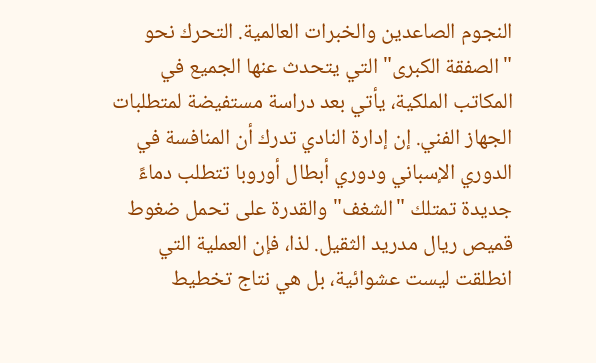النجوم الصاعدين والخبرات العالمية. التحرك نحو "الصفقة الكبرى" التي يتحدث عنها الجميع في المكاتب الملكية، يأتي بعد دراسة مستفيضة لمتطلبات الجهاز الفني. إن إدارة النادي تدرك أن المنافسة في الدوري الإسباني ودوري أبطال أوروبا تتطلب دماءً جديدة تمتلك "الشغف" والقدرة على تحمل ضغوط قميص ريال مدريد الثقيل. لذا، فإن العملية التي انطلقت ليست عشوائية، بل هي نتاج تخطيط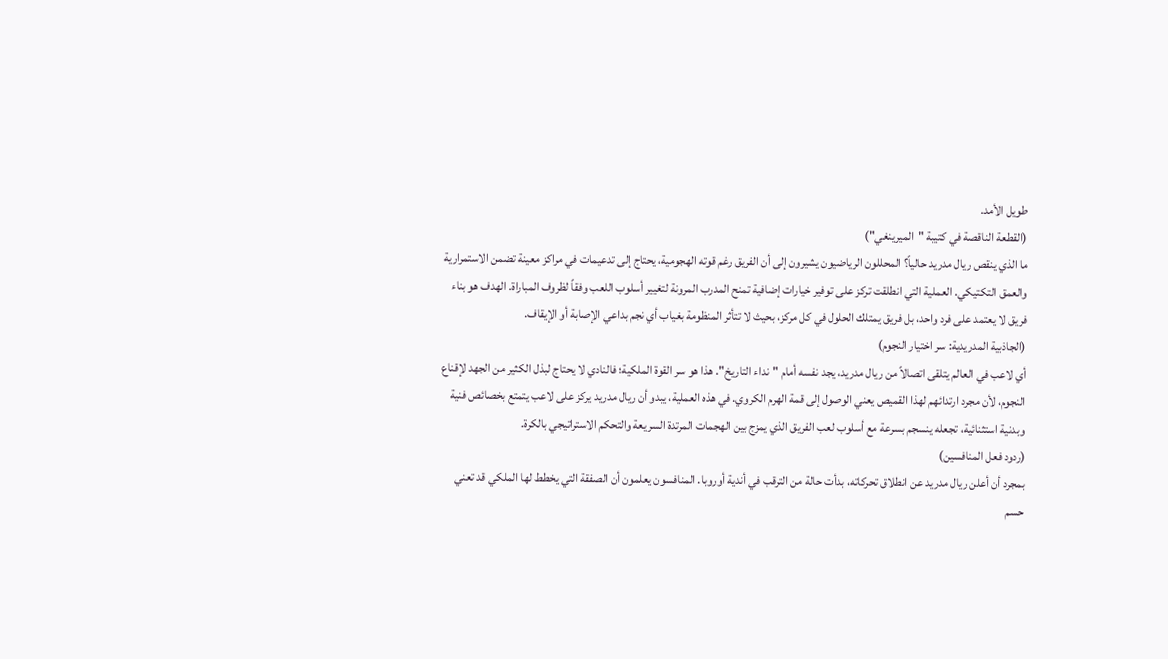طويل الأمد.
(القطعة الناقصة في كتيبة "الميرينغي")
ما الذي ينقص ريال مدريد حالياً؟ المحللون الرياضيون يشيرون إلى أن الفريق رغم قوته الهجومية، يحتاج إلى تدعيمات في مراكز معينة تضمن الاستمرارية والعمق التكتيكي. العملية التي انطلقت تركز على توفير خيارات إضافية تمنح المدرب المرونة لتغيير أسلوب اللعب وفقاً لظروف المباراة. الهدف هو بناء فريق لا يعتمد على فرد واحد، بل فريق يمتلك الحلول في كل مركز، بحيث لا تتأثر المنظومة بغياب أي نجم بداعي الإصابة أو الإيقاف.
(الجاذبية المدريدية: سر اختيار النجوم)
أي لاعب في العالم يتلقى اتصالاً من ريال مدريد، يجد نفسه أمام "نداء التاريخ". هذا هو سر القوة الملكية؛ فالنادي لا يحتاج لبذل الكثير من الجهد لإقناع النجوم، لأن مجرد ارتدائهم لهذا القميص يعني الوصول إلى قمة الهرم الكروي. في هذه العملية، يبدو أن ريال مدريد يركز على لاعب يتمتع بخصائص فنية وبدنية استثنائية، تجعله ينسجم بسرعة مع أسلوب لعب الفريق الذي يمزج بين الهجمات المرتدة السريعة والتحكم الاستراتيجي بالكرة.
(ردود فعل المنافسين)
بمجرد أن أعلن ريال مدريد عن انطلاق تحركاته، بدأت حالة من الترقب في أندية أوروبا. المنافسون يعلمون أن الصفقة التي يخطط لها الملكي قد تعني حسم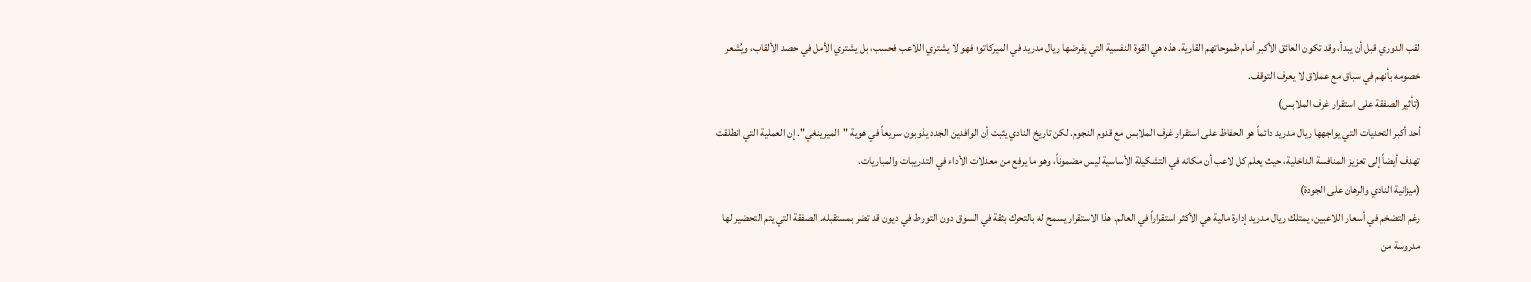لقب الدوري قبل أن يبدأ، وقد تكون العائق الأكبر أمام طموحاتهم القارية. هذه هي القوة النفسية التي يفرضها ريال مدريد في الميركاتو؛ فهو لا يشتري اللاعب فحسب، بل يشتري الأمل في حصد الألقاب، ويُشعر خصومه بأنهم في سباق مع عملاق لا يعرف التوقف.
(تأثير الصفقة على استقرار غرف الملابس)
أحد أكبر التحديات التي يواجهها ريال مدريد دائماً هو الحفاظ على استقرار غرف الملابس مع قدوم النجوم. لكن تاريخ النادي يثبت أن الوافدين الجدد يذوبون سريعاً في هوية "الميرينغي". إن العملية التي انطلقت تهدف أيضاً إلى تعزيز المنافسة الداخلية، حيث يعلم كل لاعب أن مكانه في التشكيلة الأساسية ليس مضموناً، وهو ما يرفع من معدلات الأداء في التدريبات والمباريات.
(ميزانية النادي والرهان على الجودة)
رغم التضخم في أسعار اللاعبين، يمتلك ريال مدريد إدارة مالية هي الأكثر استقراراً في العالم. هذا الاستقرار يسمح له بالتحرك بثقة في السوق دون التورط في ديون قد تضر بمستقبله. الصفقة التي يتم التحضير لها مدروسة من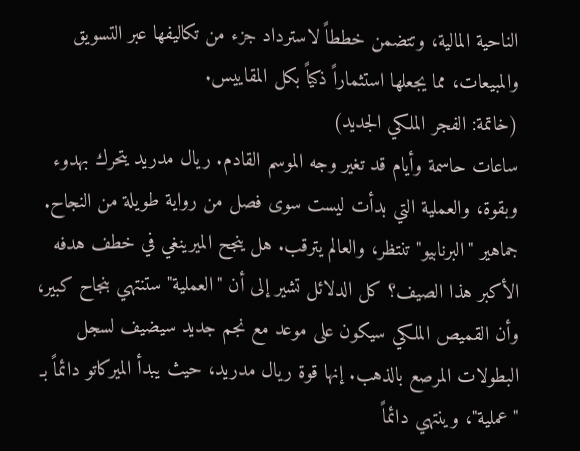الناحية المالية، وتتضمن خططاً لاسترداد جزء من تكاليفها عبر التسويق والمبيعات، مما يجعلها استثماراً ذكياً بكل المقاييس.
(خاتمة: الفجر الملكي الجديد)
ساعات حاسمة وأيام قد تغير وجه الموسم القادم. ريال مدريد يتحرك بهدوء وبقوة، والعملية التي بدأت ليست سوى فصل من رواية طويلة من النجاح. جماهير "البرنابيو" تنتظر، والعالم يترقب. هل ينجح الميرينغي في خطف هدفه الأكبر هذا الصيف؟ كل الدلائل تشير إلى أن "العملية" ستنتهي بنجاح كبير، وأن القميص الملكي سيكون على موعد مع نجم جديد سيضيف لسجل البطولات المرصع بالذهب. إنها قوة ريال مدريد، حيث يبدأ الميركاتو دائماً بـ "عملية"، وينتهي دائماً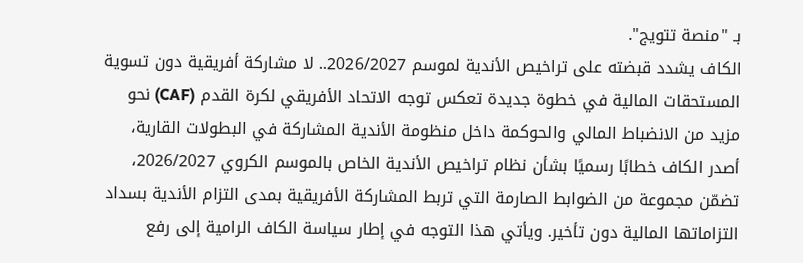بـ "منصة تتويج".
الكاف يشدد قبضته على تراخيص الأندية لموسم 2026/2027.. لا مشاركة أفريقية دون تسوية المستحقات المالية في خطوة جديدة تعكس توجه الاتحاد الأفريقي لكرة القدم (CAF) نحو مزيد من الانضباط المالي والحوكمة داخل منظومة الأندية المشاركة في البطولات القارية، أصدر الكاف خطابًا رسميًا بشأن نظام تراخيص الأندية الخاص بالموسم الكروي 2026/2027، تضمّن مجموعة من الضوابط الصارمة التي تربط المشاركة الأفريقية بمدى التزام الأندية بسداد التزاماتها المالية دون تأخير. ويأتي هذا التوجه في إطار سياسة الكاف الرامية إلى رفع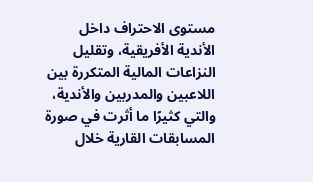مستوى الاحتراف داخل الأندية الأفريقية، وتقليل النزاعات المالية المتكررة بين اللاعبين والمدربين والأندية، والتي كثيرًا ما أثرت في صورة المسابقات القارية خلال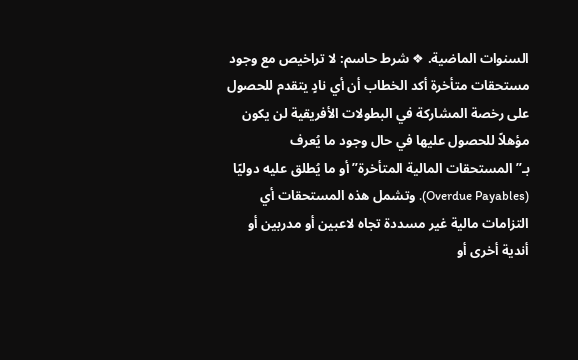السنوات الماضية. ❖ شرط حاسم: لا تراخيص مع وجود مستحقات متأخرة أكد الخطاب أن أي نادٍ يتقدم للحصول على رخصة المشاركة في البطولات الأفريقية لن يكون مؤهلاً للحصول عليها في حال وجود ما يُعرف بـ”المستحقات المالية المتأخرة” أو ما يُطلق عليه دوليًا (Overdue Payables). وتشمل هذه المستحقات أي التزامات مالية غير مسددة تجاه لاعبين أو مدربين أو أندية أخرى أو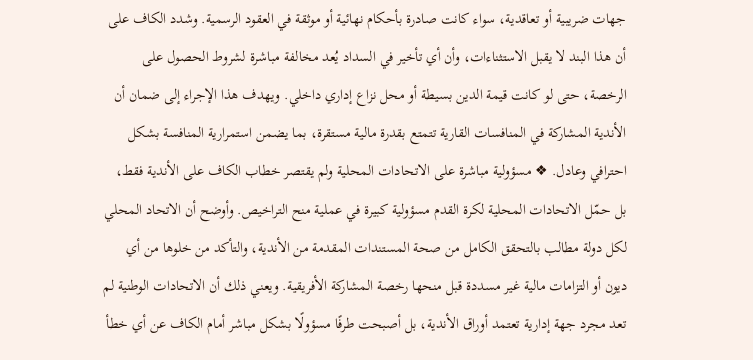جهات ضريبية أو تعاقدية، سواء كانت صادرة بأحكام نهائية أو موثقة في العقود الرسمية. وشدد الكاف على أن هذا البند لا يقبل الاستثناءات، وأن أي تأخير في السداد يُعد مخالفة مباشرة لشروط الحصول على الرخصة، حتى لو كانت قيمة الدين بسيطة أو محل نزاع إداري داخلي. ويهدف هذا الإجراء إلى ضمان أن الأندية المشاركة في المنافسات القارية تتمتع بقدرة مالية مستقرة، بما يضمن استمرارية المنافسة بشكل احترافي وعادل. ❖ مسؤولية مباشرة على الاتحادات المحلية ولم يقتصر خطاب الكاف على الأندية فقط، بل حمّل الاتحادات المحلية لكرة القدم مسؤولية كبيرة في عملية منح التراخيص. وأوضح أن الاتحاد المحلي لكل دولة مطالب بالتحقق الكامل من صحة المستندات المقدمة من الأندية، والتأكد من خلوها من أي ديون أو التزامات مالية غير مسددة قبل منحها رخصة المشاركة الأفريقية. ويعني ذلك أن الاتحادات الوطنية لم تعد مجرد جهة إدارية تعتمد أوراق الأندية، بل أصبحت طرفًا مسؤولًا بشكل مباشر أمام الكاف عن أي خطأ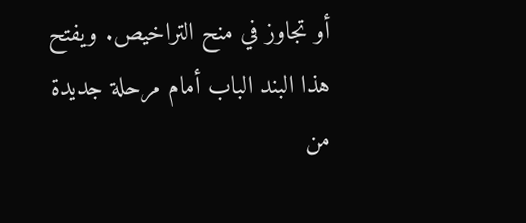أو تجاوز في منح التراخيص. ويفتح هذا البند الباب أمام مرحلة جديدة من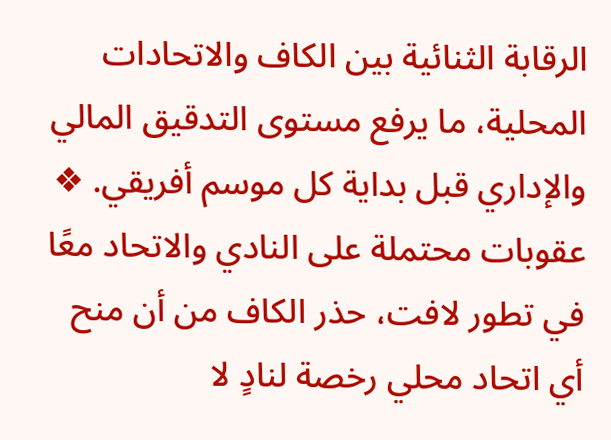الرقابة الثنائية بين الكاف والاتحادات المحلية، ما يرفع مستوى التدقيق المالي والإداري قبل بداية كل موسم أفريقي. ❖ عقوبات محتملة على النادي والاتحاد معًا في تطور لافت، حذر الكاف من أن منح أي اتحاد محلي رخصة لنادٍ لا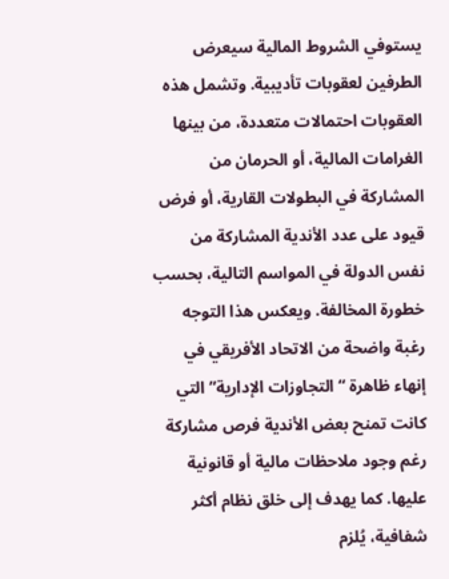يستوفي الشروط المالية سيعرض الطرفين لعقوبات تأديبية. وتشمل هذه العقوبات احتمالات متعددة، من بينها الغرامات المالية، أو الحرمان من المشاركة في البطولات القارية، أو فرض قيود على عدد الأندية المشاركة من نفس الدولة في المواسم التالية، بحسب خطورة المخالفة. ويعكس هذا التوجه رغبة واضحة من الاتحاد الأفريقي في إنهاء ظاهرة “التجاوزات الإدارية” التي كانت تمنح بعض الأندية فرص مشاركة رغم وجود ملاحظات مالية أو قانونية عليها. كما يهدف إلى خلق نظام أكثر شفافية، يُلزم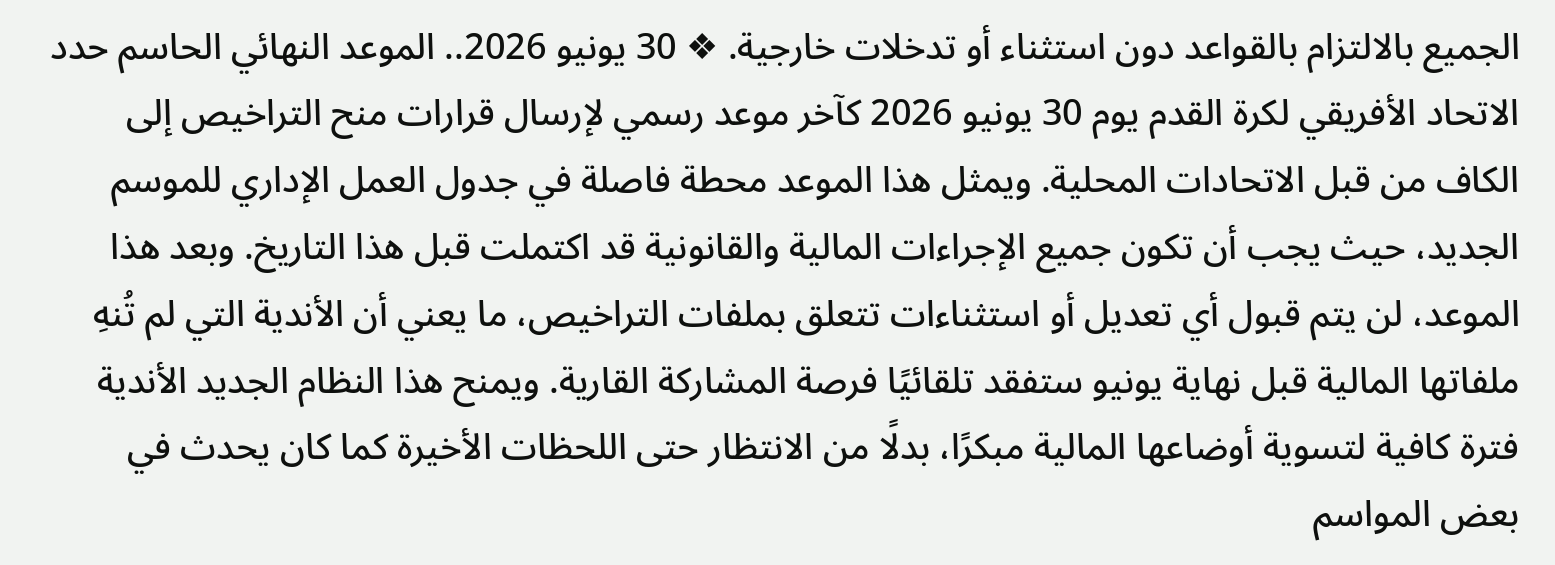الجميع بالالتزام بالقواعد دون استثناء أو تدخلات خارجية. ❖ 30 يونيو 2026.. الموعد النهائي الحاسم حدد الاتحاد الأفريقي لكرة القدم يوم 30 يونيو 2026 كآخر موعد رسمي لإرسال قرارات منح التراخيص إلى الكاف من قبل الاتحادات المحلية. ويمثل هذا الموعد محطة فاصلة في جدول العمل الإداري للموسم الجديد، حيث يجب أن تكون جميع الإجراءات المالية والقانونية قد اكتملت قبل هذا التاريخ. وبعد هذا الموعد، لن يتم قبول أي تعديل أو استثناءات تتعلق بملفات التراخيص، ما يعني أن الأندية التي لم تُنهِ ملفاتها المالية قبل نهاية يونيو ستفقد تلقائيًا فرصة المشاركة القارية. ويمنح هذا النظام الجديد الأندية فترة كافية لتسوية أوضاعها المالية مبكرًا، بدلًا من الانتظار حتى اللحظات الأخيرة كما كان يحدث في بعض المواسم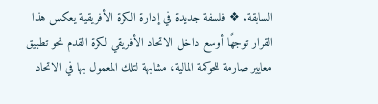السابقة. ❖ فلسفة جديدة في إدارة الكرة الأفريقية يعكس هذا القرار توجهًا أوسع داخل الاتحاد الأفريقي لكرة القدم نحو تطبيق معايير صارمة للحوكمة المالية، مشابهة لتلك المعمول بها في الاتحاد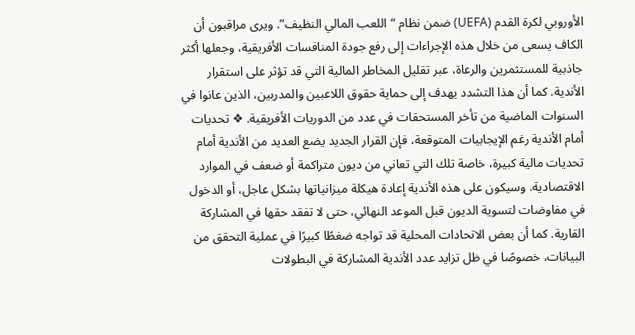الأوروبي لكرة القدم (UEFA) ضمن نظام “اللعب المالي النظيف”. ويرى مراقبون أن الكاف يسعى من خلال هذه الإجراءات إلى رفع جودة المنافسات الأفريقية، وجعلها أكثر جاذبية للمستثمرين والرعاة، عبر تقليل المخاطر المالية التي قد تؤثر على استقرار الأندية. كما أن هذا التشدد يهدف إلى حماية حقوق اللاعبين والمدربين، الذين عانوا في السنوات الماضية من تأخر المستحقات في عدد من الدوريات الأفريقية. ❖ تحديات أمام الأندية رغم الإيجابيات المتوقعة، فإن القرار الجديد يضع العديد من الأندية أمام تحديات مالية كبيرة، خاصة تلك التي تعاني من ديون متراكمة أو ضعف في الموارد الاقتصادية. وسيكون على هذه الأندية إعادة هيكلة ميزانياتها بشكل عاجل، أو الدخول في مفاوضات لتسوية الديون قبل الموعد النهائي، حتى لا تفقد حقها في المشاركة القارية. كما أن بعض الاتحادات المحلية قد تواجه ضغطًا كبيرًا في عملية التحقق من البيانات، خصوصًا في ظل تزايد عدد الأندية المشاركة في البطولات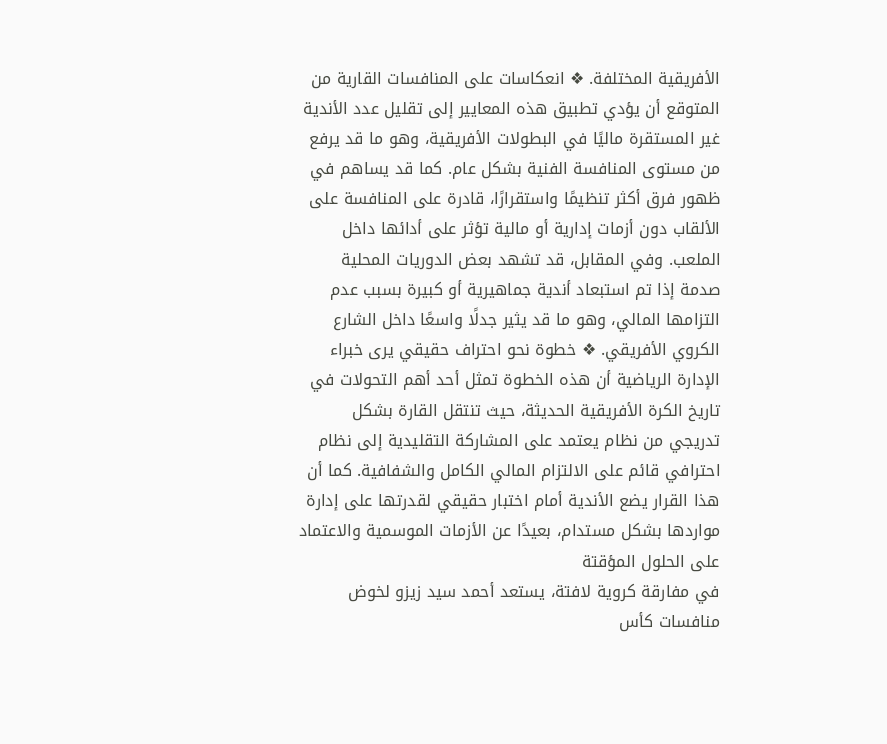الأفريقية المختلفة. ❖ انعكاسات على المنافسات القارية من المتوقع أن يؤدي تطبيق هذه المعايير إلى تقليل عدد الأندية غير المستقرة ماليًا في البطولات الأفريقية، وهو ما قد يرفع من مستوى المنافسة الفنية بشكل عام. كما قد يساهم في ظهور فرق أكثر تنظيمًا واستقرارًا، قادرة على المنافسة على الألقاب دون أزمات إدارية أو مالية تؤثر على أدائها داخل الملعب. وفي المقابل، قد تشهد بعض الدوريات المحلية صدمة إذا تم استبعاد أندية جماهيرية أو كبيرة بسبب عدم التزامها المالي، وهو ما قد يثير جدلًا واسعًا داخل الشارع الكروي الأفريقي. ❖ خطوة نحو احتراف حقيقي يرى خبراء الإدارة الرياضية أن هذه الخطوة تمثل أحد أهم التحولات في تاريخ الكرة الأفريقية الحديثة، حيث تنتقل القارة بشكل تدريجي من نظام يعتمد على المشاركة التقليدية إلى نظام احترافي قائم على الالتزام المالي الكامل والشفافية. كما أن هذا القرار يضع الأندية أمام اختبار حقيقي لقدرتها على إدارة مواردها بشكل مستدام، بعيدًا عن الأزمات الموسمية والاعتماد على الحلول المؤقتة
في مفارقة كروية لافتة، يستعد أحمد سيد زيزو لخوض منافسات كأس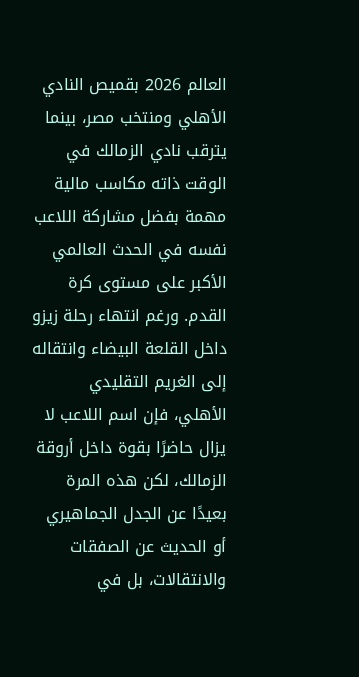العالم 2026 بقميص النادي الأهلي ومنتخب مصر، بينما يترقب نادي الزمالك في الوقت ذاته مكاسب مالية مهمة بفضل مشاركة اللاعب نفسه في الحدث العالمي الأكبر على مستوى كرة القدم. ورغم انتهاء رحلة زيزو داخل القلعة البيضاء وانتقاله إلى الغريم التقليدي الأهلي، فإن اسم اللاعب لا يزال حاضرًا بقوة داخل أروقة الزمالك، لكن هذه المرة بعيدًا عن الجدل الجماهيري أو الحديث عن الصفقات والانتقالات، بل في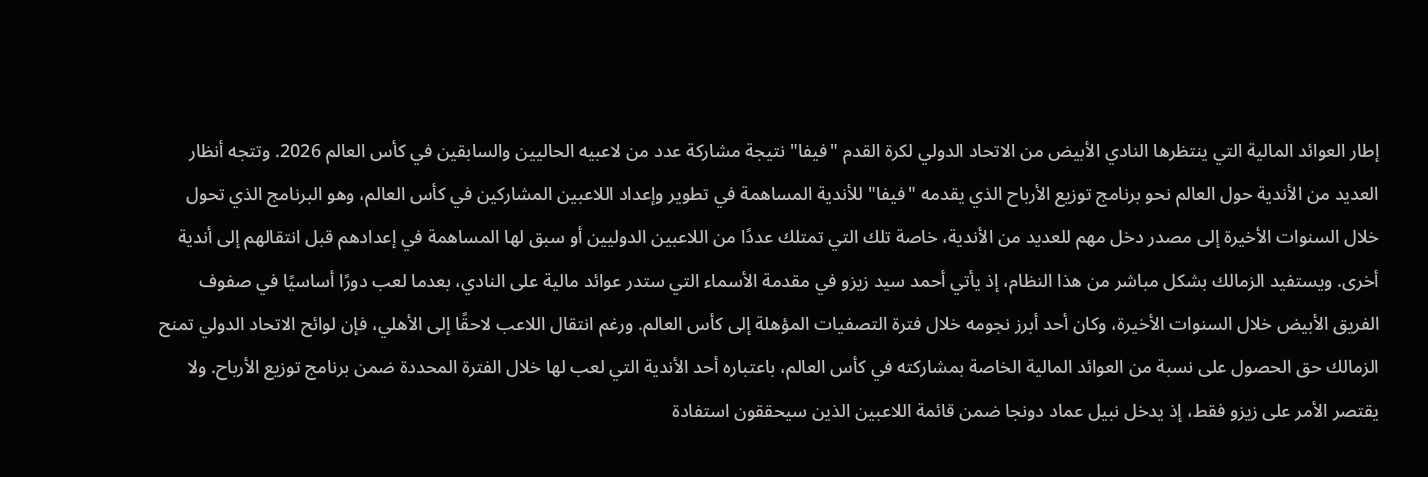إطار العوائد المالية التي ينتظرها النادي الأبيض من الاتحاد الدولي لكرة القدم "فيفا" نتيجة مشاركة عدد من لاعبيه الحاليين والسابقين في كأس العالم 2026. وتتجه أنظار العديد من الأندية حول العالم نحو برنامج توزيع الأرباح الذي يقدمه "فيفا" للأندية المساهمة في تطوير وإعداد اللاعبين المشاركين في كأس العالم، وهو البرنامج الذي تحول خلال السنوات الأخيرة إلى مصدر دخل مهم للعديد من الأندية، خاصة تلك التي تمتلك عددًا من اللاعبين الدوليين أو سبق لها المساهمة في إعدادهم قبل انتقالهم إلى أندية أخرى. ويستفيد الزمالك بشكل مباشر من هذا النظام، إذ يأتي أحمد سيد زيزو في مقدمة الأسماء التي ستدر عوائد مالية على النادي، بعدما لعب دورًا أساسيًا في صفوف الفريق الأبيض خلال السنوات الأخيرة، وكان أحد أبرز نجومه خلال فترة التصفيات المؤهلة إلى كأس العالم. ورغم انتقال اللاعب لاحقًا إلى الأهلي، فإن لوائح الاتحاد الدولي تمنح الزمالك حق الحصول على نسبة من العوائد المالية الخاصة بمشاركته في كأس العالم، باعتباره أحد الأندية التي لعب لها خلال الفترة المحددة ضمن برنامج توزيع الأرباح. ولا يقتصر الأمر على زيزو فقط، إذ يدخل نبيل عماد دونجا ضمن قائمة اللاعبين الذين سيحققون استفادة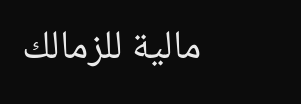مالية للزمالك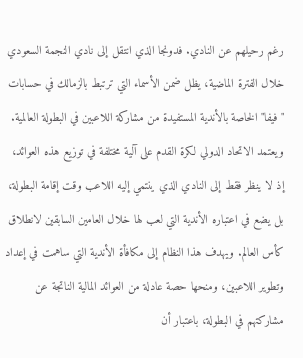رغم رحيلهم عن النادي. فدونجا الذي انتقل إلى نادي النجمة السعودي خلال الفترة الماضية، يظل ضمن الأسماء التي ترتبط بالزمالك في حسابات "فيفا" الخاصة بالأندية المستفيدة من مشاركة اللاعبين في البطولة العالمية. ويعتمد الاتحاد الدولي لكرة القدم على آلية مختلفة في توزيع هذه العوائد، إذ لا ينظر فقط إلى النادي الذي ينتمي إليه اللاعب وقت إقامة البطولة، بل يضع في اعتباره الأندية التي لعب لها خلال العامين السابقين لانطلاق كأس العالم. ويهدف هذا النظام إلى مكافأة الأندية التي ساهمت في إعداد وتطوير اللاعبين، ومنحها حصة عادلة من العوائد المالية الناتجة عن مشاركتهم في البطولة، باعتبار أن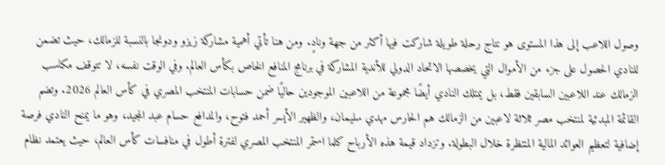وصول اللاعب إلى هذا المستوى هو نتاج رحلة طويلة شاركت فيها أكثر من جهة ونادٍ. ومن هنا تأتي أهمية مشاركة زيزو ودونجا بالنسبة للزمالك، حيث تضمن للنادي الحصول على جزء من الأموال التي يخصصها الاتحاد الدولي للأندية المشاركة في برنامج المنافع الخاص بكأس العالم. وفي الوقت نفسه، لا تتوقف مكاسب الزمالك عند اللاعبين السابقين فقط، بل يمتلك النادي أيضًا مجموعة من اللاعبين الموجودين حاليًا ضمن حسابات المنتخب المصري في كأس العالم 2026. وتضم القائمة المبدئية لمنتخب مصر ثلاثة لاعبين من الزمالك هم الحارس مهدي سليمان، والظهير الأيسر أحمد فتوح، والمدافع حسام عبد المجيد، وهو ما يمنح النادي فرصة إضافية لتعظيم العوائد المالية المنتظرة خلال البطولة. وتزداد قيمة هذه الأرباح كلما استمر المنتخب المصري لفترة أطول في منافسات كأس العالم، حيث يعتمد نظام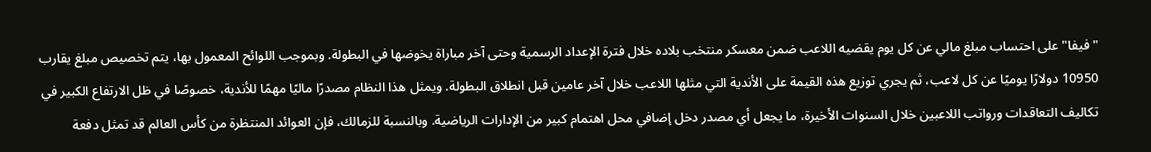"فيفا" على احتساب مبلغ مالي عن كل يوم يقضيه اللاعب ضمن معسكر منتخب بلاده خلال فترة الإعداد الرسمية وحتى آخر مباراة يخوضها في البطولة. وبموجب اللوائح المعمول بها، يتم تخصيص مبلغ يقارب 10950 دولارًا يوميًا عن كل لاعب، ثم يجري توزيع هذه القيمة على الأندية التي مثلها اللاعب خلال آخر عامين قبل انطلاق البطولة. ويمثل هذا النظام مصدرًا ماليًا مهمًا للأندية، خصوصًا في ظل الارتفاع الكبير في تكاليف التعاقدات ورواتب اللاعبين خلال السنوات الأخيرة، ما يجعل أي مصدر دخل إضافي محل اهتمام كبير من الإدارات الرياضية. وبالنسبة للزمالك، فإن العوائد المنتظرة من كأس العالم قد تمثل دفعة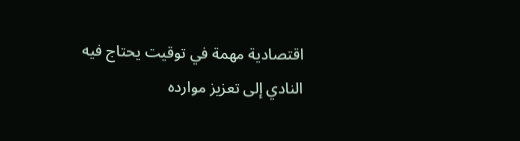اقتصادية مهمة في توقيت يحتاج فيه النادي إلى تعزيز موارده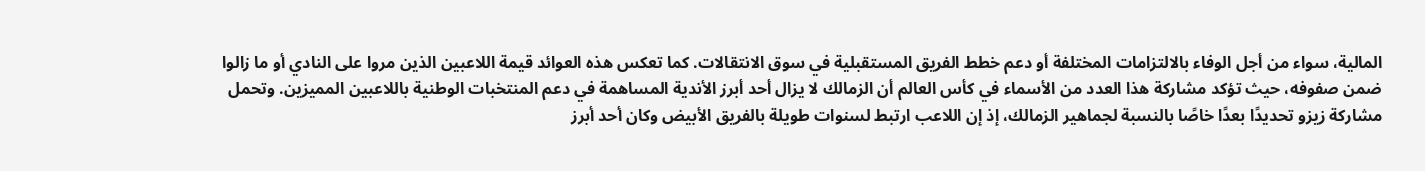المالية، سواء من أجل الوفاء بالالتزامات المختلفة أو دعم خطط الفريق المستقبلية في سوق الانتقالات. كما تعكس هذه العوائد قيمة اللاعبين الذين مروا على النادي أو ما زالوا ضمن صفوفه، حيث تؤكد مشاركة هذا العدد من الأسماء في كأس العالم أن الزمالك لا يزال أحد أبرز الأندية المساهمة في دعم المنتخبات الوطنية باللاعبين المميزين. وتحمل مشاركة زيزو تحديدًا بعدًا خاصًا بالنسبة لجماهير الزمالك، إذ إن اللاعب ارتبط لسنوات طويلة بالفريق الأبيض وكان أحد أبرز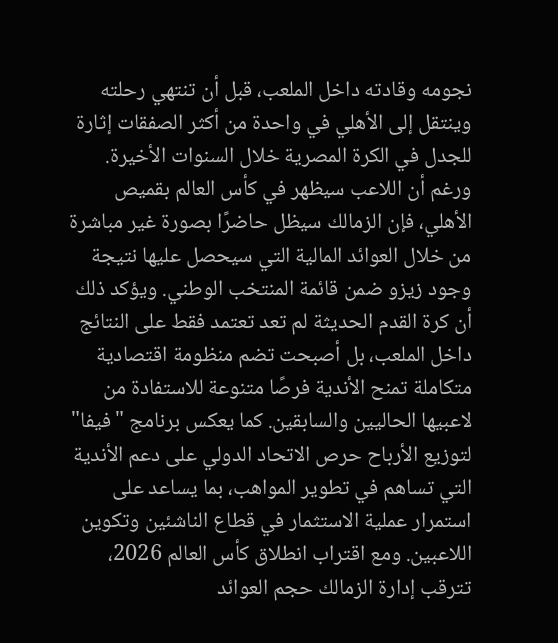نجومه وقادته داخل الملعب، قبل أن تنتهي رحلته وينتقل إلى الأهلي في واحدة من أكثر الصفقات إثارة للجدل في الكرة المصرية خلال السنوات الأخيرة. ورغم أن اللاعب سيظهر في كأس العالم بقميص الأهلي، فإن الزمالك سيظل حاضرًا بصورة غير مباشرة من خلال العوائد المالية التي سيحصل عليها نتيجة وجود زيزو ضمن قائمة المنتخب الوطني. ويؤكد ذلك أن كرة القدم الحديثة لم تعد تعتمد فقط على النتائج داخل الملعب، بل أصبحت تضم منظومة اقتصادية متكاملة تمنح الأندية فرصًا متنوعة للاستفادة من لاعبيها الحاليين والسابقين. كما يعكس برنامج "فيفا" لتوزيع الأرباح حرص الاتحاد الدولي على دعم الأندية التي تساهم في تطوير المواهب، بما يساعد على استمرار عملية الاستثمار في قطاع الناشئين وتكوين اللاعبين. ومع اقتراب انطلاق كأس العالم 2026، تترقب إدارة الزمالك حجم العوائد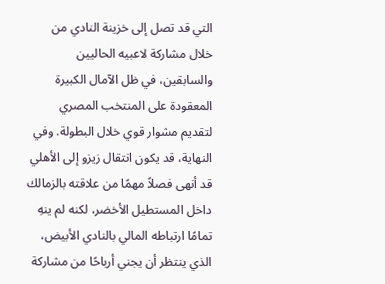التي قد تصل إلى خزينة النادي من خلال مشاركة لاعبيه الحاليين والسابقين، في ظل الآمال الكبيرة المعقودة على المنتخب المصري لتقديم مشوار قوي خلال البطولة. وفي النهاية، قد يكون انتقال زيزو إلى الأهلي قد أنهى فصلاً مهمًا من علاقته بالزمالك داخل المستطيل الأخضر، لكنه لم ينهِ تمامًا ارتباطه المالي بالنادي الأبيض، الذي ينتظر أن يجني أرباحًا من مشاركة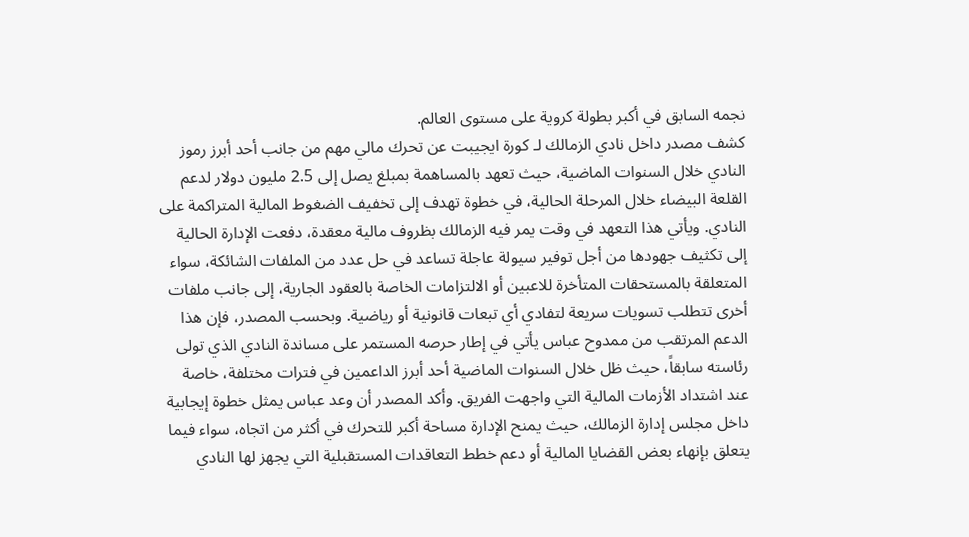نجمه السابق في أكبر بطولة كروية على مستوى العالم.
كشف مصدر داخل نادي الزمالك لـ كورة ايجيبت عن تحرك مالي مهم من جانب أحد أبرز رموز النادي خلال السنوات الماضية، حيث تعهد بالمساهمة بمبلغ يصل إلى 2.5 مليون دولار لدعم القلعة البيضاء خلال المرحلة الحالية، في خطوة تهدف إلى تخفيف الضغوط المالية المتراكمة على النادي. ويأتي هذا التعهد في وقت يمر فيه الزمالك بظروف مالية معقدة، دفعت الإدارة الحالية إلى تكثيف جهودها من أجل توفير سيولة عاجلة تساعد في حل عدد من الملفات الشائكة، سواء المتعلقة بالمستحقات المتأخرة للاعبين أو الالتزامات الخاصة بالعقود الجارية، إلى جانب ملفات أخرى تتطلب تسويات سريعة لتفادي أي تبعات قانونية أو رياضية. وبحسب المصدر، فإن هذا الدعم المرتقب من ممدوح عباس يأتي في إطار حرصه المستمر على مساندة النادي الذي تولى رئاسته سابقاً، حيث ظل خلال السنوات الماضية أحد أبرز الداعمين في فترات مختلفة، خاصة عند اشتداد الأزمات المالية التي واجهت الفريق. وأكد المصدر أن وعد عباس يمثل خطوة إيجابية داخل مجلس إدارة الزمالك، حيث يمنح الإدارة مساحة أكبر للتحرك في أكثر من اتجاه، سواء فيما يتعلق بإنهاء بعض القضايا المالية أو دعم خطط التعاقدات المستقبلية التي يجهز لها النادي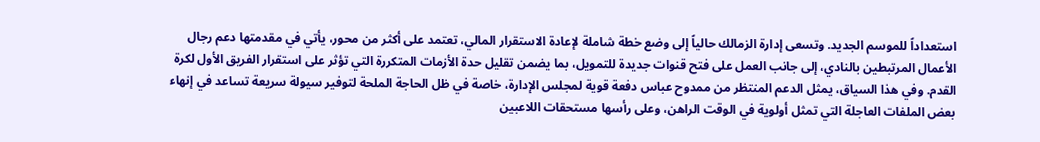استعداداً للموسم الجديد. وتسعى إدارة الزمالك حالياً إلى وضع خطة شاملة لإعادة الاستقرار المالي، تعتمد على أكثر من محور، يأتي في مقدمتها دعم رجال الأعمال المرتبطين بالنادي، إلى جانب العمل على فتح قنوات جديدة للتمويل، بما يضمن تقليل حدة الأزمات المتكررة التي تؤثر على استقرار الفريق الأول لكرة القدم. وفي هذا السياق، يمثل الدعم المنتظر من ممدوح عباس دفعة قوية لمجلس الإدارة، خاصة في ظل الحاجة الملحة لتوفير سيولة سريعة تساعد في إنهاء بعض الملفات العاجلة التي تمثل أولوية في الوقت الراهن، وعلى رأسها مستحقات اللاعبين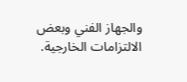والجهاز الفني وبعض الالتزامات الخارجية.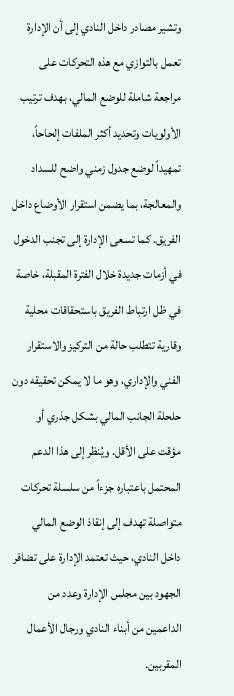وتشير مصادر داخل النادي إلى أن الإدارة تعمل بالتوازي مع هذه التحركات على مراجعة شاملة للوضع المالي، بهدف ترتيب الأولويات وتحديد أكثر الملفات إلحاحاً، تمهيداً لوضع جدول زمني واضح للسداد والمعالجة، بما يضمن استقرار الأوضاع داخل الفريق. كما تسعى الإدارة إلى تجنب الدخول في أزمات جديدة خلال الفترة المقبلة، خاصة في ظل ارتباط الفريق باستحقاقات محلية وقارية تتطلب حالة من التركيز والاستقرار الفني والإداري، وهو ما لا يمكن تحقيقه دون حلحلة الجانب المالي بشكل جذري أو مؤقت على الأقل. ويُنظر إلى هذا الدعم المحتمل باعتباره جزءاً من سلسلة تحركات متواصلة تهدف إلى إنقاذ الوضع المالي داخل النادي، حيث تعتمد الإدارة على تضافر الجهود بين مجلس الإدارة وعدد من الداعمين من أبناء النادي ورجال الأعمال المقربين.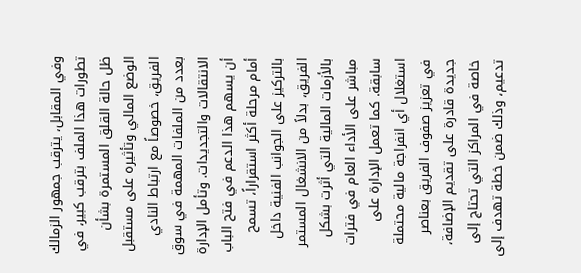وفي المقابل، يترقب جمهور الزمالك تطورات هذا الملف بترقب كبير، في ظل حالة القلق المستمرة بشأن الوضع المالي وتأثيره على مستقبل الفريق، خصوصاً مع ارتباط النادي بعدد من الملفات المهمة في سوق الانتقالات والتجديدات. وتأمل الإدارة أن يسهم هذا الدعم في فتح الباب أمام مرحلة أكثر استقراراً، تسمح بالتركيز على الجوانب الفنية داخل الفريق، بدلاً من الانشغال المستمر بالأزمات المالية التي أثرت بشكل مباشر على الأداء العام في فترات سابقة. كما تعمل الإدارة على استغلال أي انفراجة مالية محتملة في تعزيز صفوف الفريق بعناصر جديدة قادرة على تقديم الإضافة، خاصة في المراكز التي تحتاج إلى تدعيم، وذلك ضمن خطة تهدف إلى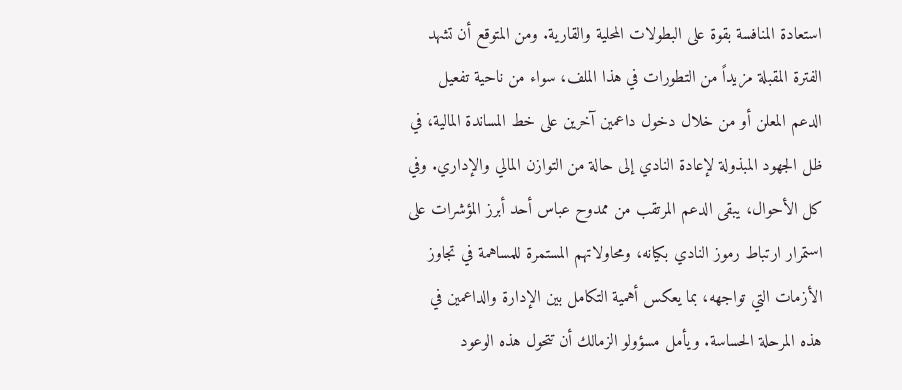استعادة المنافسة بقوة على البطولات المحلية والقارية. ومن المتوقع أن تشهد الفترة المقبلة مزيداً من التطورات في هذا الملف، سواء من ناحية تفعيل الدعم المعلن أو من خلال دخول داعمين آخرين على خط المساندة المالية، في ظل الجهود المبذولة لإعادة النادي إلى حالة من التوازن المالي والإداري. وفي كل الأحوال، يبقى الدعم المرتقب من ممدوح عباس أحد أبرز المؤشرات على استمرار ارتباط رموز النادي بكيانه، ومحاولاتهم المستمرة للمساهمة في تجاوز الأزمات التي تواجهه، بما يعكس أهمية التكامل بين الإدارة والداعمين في هذه المرحلة الحساسة. ويأمل مسؤولو الزمالك أن تتحول هذه الوعود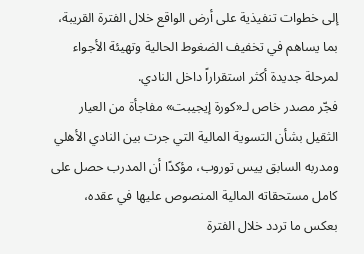إلى خطوات تنفيذية على أرض الواقع خلال الفترة القريبة، بما يساهم في تخفيف الضغوط الحالية وتهيئة الأجواء لمرحلة جديدة أكثر استقراراً داخل النادي.
فجّر مصدر خاص لـ«كورة إيجيبت» مفاجأة من العيار الثقيل بشأن التسوية المالية التي جرت بين النادي الأهلي ومدربه السابق ييس توروب، مؤكدًا أن المدرب حصل على كامل مستحقاته المالية المنصوص عليها في عقده، بعكس ما تردد خلال الفترة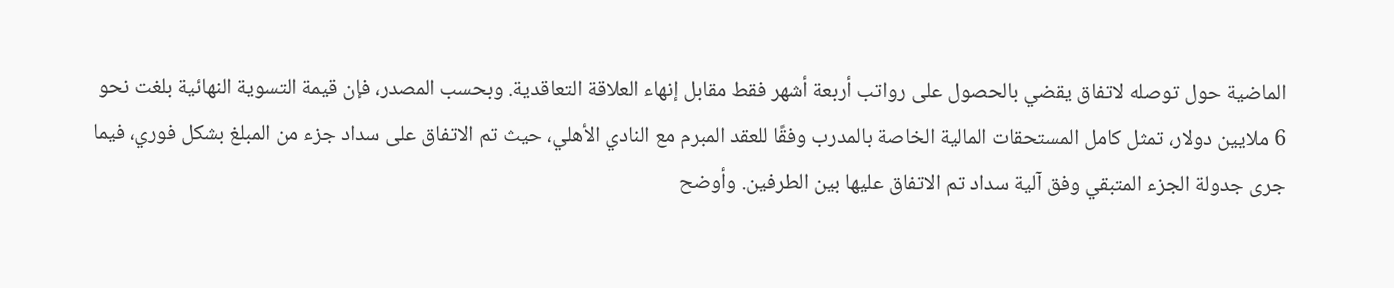الماضية حول توصله لاتفاق يقضي بالحصول على رواتب أربعة أشهر فقط مقابل إنهاء العلاقة التعاقدية. وبحسب المصدر، فإن قيمة التسوية النهائية بلغت نحو 6 ملايين دولار، تمثل كامل المستحقات المالية الخاصة بالمدرب وفقًا للعقد المبرم مع النادي الأهلي، حيث تم الاتفاق على سداد جزء من المبلغ بشكل فوري، فيما جرى جدولة الجزء المتبقي وفق آلية سداد تم الاتفاق عليها بين الطرفين. وأوضح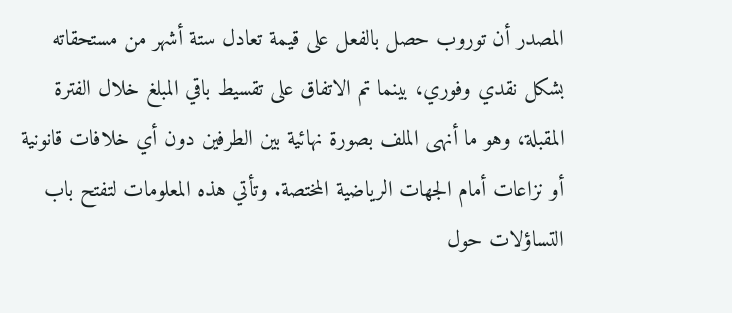المصدر أن توروب حصل بالفعل على قيمة تعادل ستة أشهر من مستحقاته بشكل نقدي وفوري، بينما تم الاتفاق على تقسيط باقي المبلغ خلال الفترة المقبلة، وهو ما أنهى الملف بصورة نهائية بين الطرفين دون أي خلافات قانونية أو نزاعات أمام الجهات الرياضية المختصة. وتأتي هذه المعلومات لتفتح باب التساؤلات حول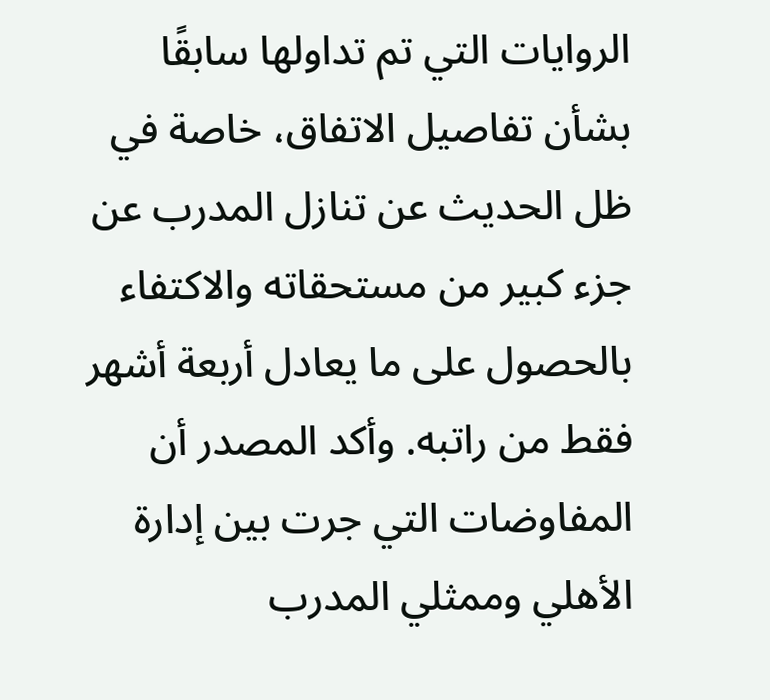الروايات التي تم تداولها سابقًا بشأن تفاصيل الاتفاق، خاصة في ظل الحديث عن تنازل المدرب عن جزء كبير من مستحقاته والاكتفاء بالحصول على ما يعادل أربعة أشهر فقط من راتبه. وأكد المصدر أن المفاوضات التي جرت بين إدارة الأهلي وممثلي المدرب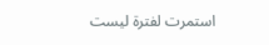استمرت لفترة ليست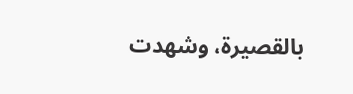بالقصيرة، وشهدت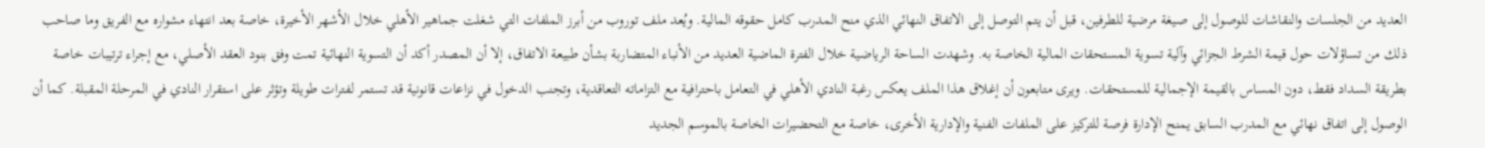العديد من الجلسات والنقاشات للوصول إلى صيغة مرضية للطرفين، قبل أن يتم التوصل إلى الاتفاق النهائي الذي منح المدرب كامل حقوقه المالية. ويُعد ملف توروب من أبرز الملفات التي شغلت جماهير الأهلي خلال الأشهر الأخيرة، خاصة بعد انتهاء مشواره مع الفريق وما صاحب ذلك من تساؤلات حول قيمة الشرط الجزائي وآلية تسوية المستحقات المالية الخاصة به. وشهدت الساحة الرياضية خلال الفترة الماضية العديد من الأنباء المتضاربة بشأن طبيعة الاتفاق، إلا أن المصدر أكد أن التسوية النهائية تمت وفق بنود العقد الأصلي، مع إجراء ترتيبات خاصة بطريقة السداد فقط، دون المساس بالقيمة الإجمالية للمستحقات. ويرى متابعون أن إغلاق هذا الملف يعكس رغبة النادي الأهلي في التعامل باحترافية مع التزاماته التعاقدية، وتجنب الدخول في نزاعات قانونية قد تستمر لفترات طويلة وتؤثر على استقرار النادي في المرحلة المقبلة. كما أن الوصول إلى اتفاق نهائي مع المدرب السابق يمنح الإدارة فرصة للتركيز على الملفات الفنية والإدارية الأخرى، خاصة مع التحضيرات الخاصة بالموسم الجديد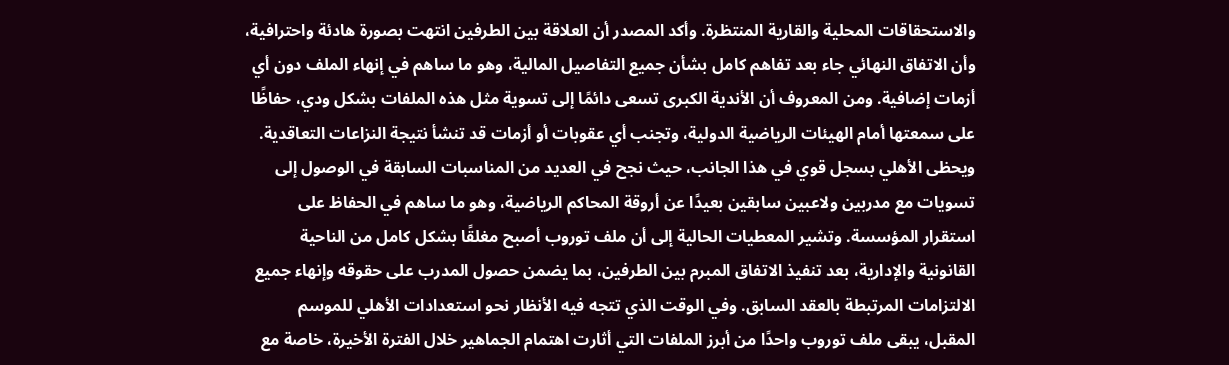والاستحقاقات المحلية والقارية المنتظرة. وأكد المصدر أن العلاقة بين الطرفين انتهت بصورة هادئة واحترافية، وأن الاتفاق النهائي جاء بعد تفاهم كامل بشأن جميع التفاصيل المالية، وهو ما ساهم في إنهاء الملف دون أي أزمات إضافية. ومن المعروف أن الأندية الكبرى تسعى دائمًا إلى تسوية مثل هذه الملفات بشكل ودي، حفاظًا على سمعتها أمام الهيئات الرياضية الدولية، وتجنب أي عقوبات أو أزمات قد تنشأ نتيجة النزاعات التعاقدية. ويحظى الأهلي بسجل قوي في هذا الجانب، حيث نجح في العديد من المناسبات السابقة في الوصول إلى تسويات مع مدربين ولاعبين سابقين بعيدًا عن أروقة المحاكم الرياضية، وهو ما ساهم في الحفاظ على استقرار المؤسسة. وتشير المعطيات الحالية إلى أن ملف توروب أصبح مغلقًا بشكل كامل من الناحية القانونية والإدارية، بعد تنفيذ الاتفاق المبرم بين الطرفين، بما يضمن حصول المدرب على حقوقه وإنهاء جميع الالتزامات المرتبطة بالعقد السابق. وفي الوقت الذي تتجه فيه الأنظار نحو استعدادات الأهلي للموسم المقبل، يبقى ملف توروب واحدًا من أبرز الملفات التي أثارت اهتمام الجماهير خلال الفترة الأخيرة، خاصة مع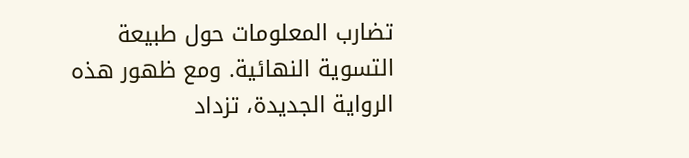تضارب المعلومات حول طبيعة التسوية النهائية. ومع ظهور هذه الرواية الجديدة، تزداد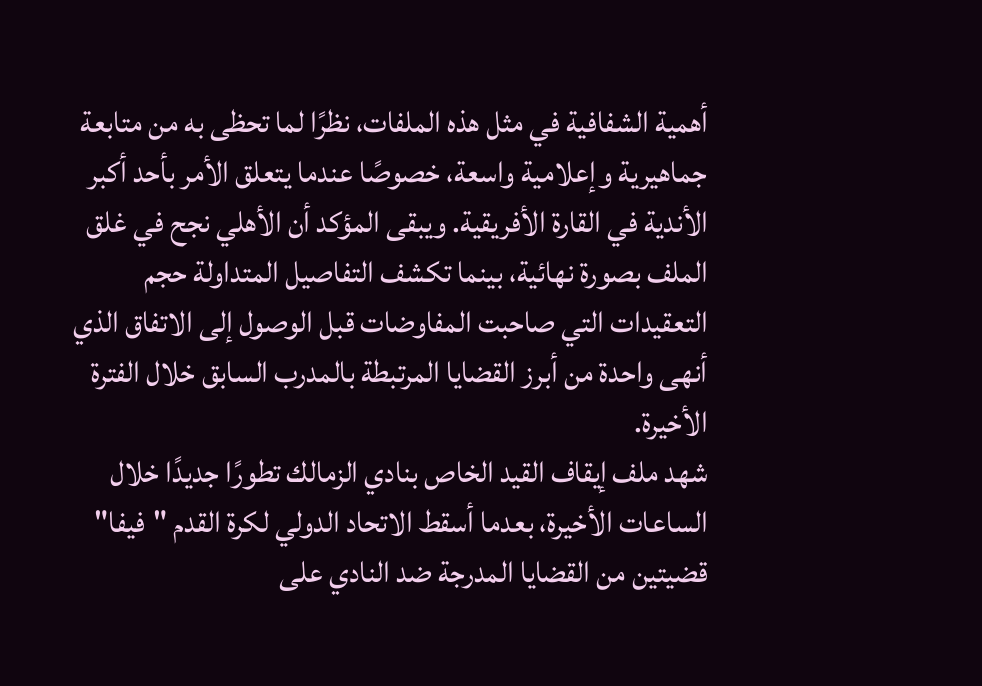أهمية الشفافية في مثل هذه الملفات، نظرًا لما تحظى به من متابعة جماهيرية وإعلامية واسعة، خصوصًا عندما يتعلق الأمر بأحد أكبر الأندية في القارة الأفريقية. ويبقى المؤكد أن الأهلي نجح في غلق الملف بصورة نهائية، بينما تكشف التفاصيل المتداولة حجم التعقيدات التي صاحبت المفاوضات قبل الوصول إلى الاتفاق الذي أنهى واحدة من أبرز القضايا المرتبطة بالمدرب السابق خلال الفترة الأخيرة.
شهد ملف إيقاف القيد الخاص بنادي الزمالك تطورًا جديدًا خلال الساعات الأخيرة، بعدما أسقط الاتحاد الدولي لكرة القدم "فيفا" قضيتين من القضايا المدرجة ضد النادي على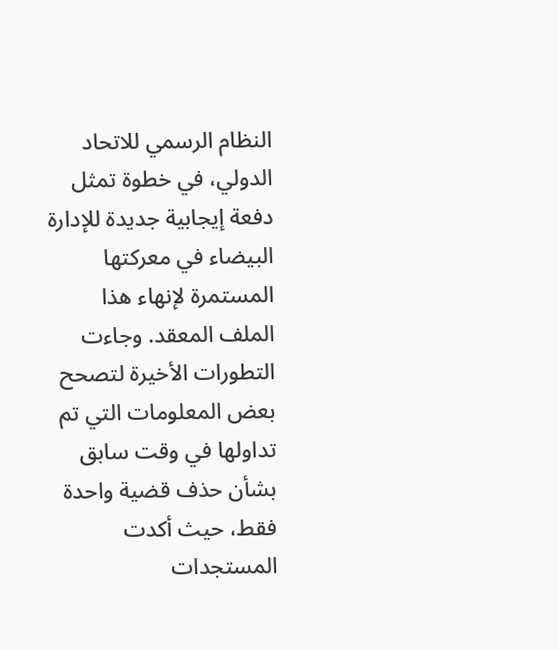النظام الرسمي للاتحاد الدولي، في خطوة تمثل دفعة إيجابية جديدة للإدارة البيضاء في معركتها المستمرة لإنهاء هذا الملف المعقد. وجاءت التطورات الأخيرة لتصحح بعض المعلومات التي تم تداولها في وقت سابق بشأن حذف قضية واحدة فقط، حيث أكدت المستجدات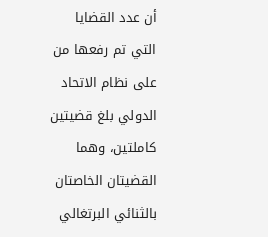أن عدد القضايا التي تم رفعها من على نظام الاتحاد الدولي بلغ قضيتين كاملتين، وهما القضيتان الخاصتان بالثنائي البرتغالي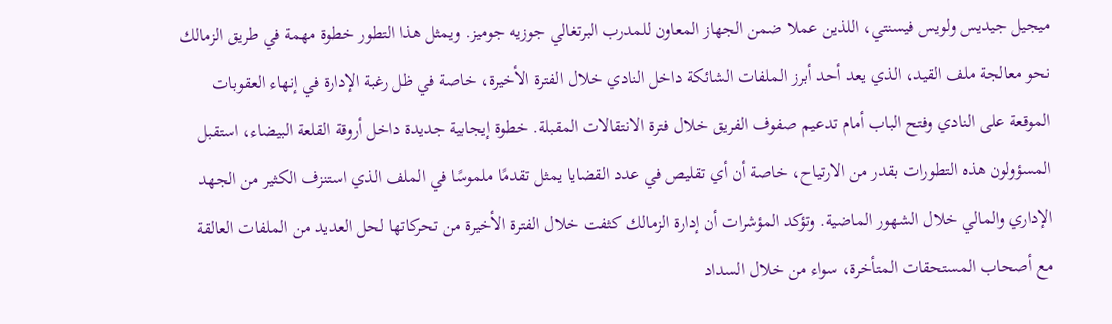ميجيل جيديس ولويس فيسنتي، اللذين عملا ضمن الجهاز المعاون للمدرب البرتغالي جوزيه جوميز. ويمثل هذا التطور خطوة مهمة في طريق الزمالك نحو معالجة ملف القيد، الذي يعد أحد أبرز الملفات الشائكة داخل النادي خلال الفترة الأخيرة، خاصة في ظل رغبة الإدارة في إنهاء العقوبات الموقعة على النادي وفتح الباب أمام تدعيم صفوف الفريق خلال فترة الانتقالات المقبلة. خطوة إيجابية جديدة داخل أروقة القلعة البيضاء، استقبل المسؤولون هذه التطورات بقدر من الارتياح، خاصة أن أي تقليص في عدد القضايا يمثل تقدمًا ملموسًا في الملف الذي استنزف الكثير من الجهد الإداري والمالي خلال الشهور الماضية. وتؤكد المؤشرات أن إدارة الزمالك كثفت خلال الفترة الأخيرة من تحركاتها لحل العديد من الملفات العالقة مع أصحاب المستحقات المتأخرة، سواء من خلال السداد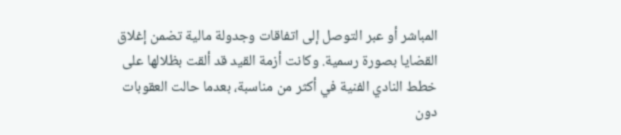المباشر أو عبر التوصل إلى اتفاقات وجدولة مالية تضمن إغلاق القضايا بصورة رسمية. وكانت أزمة القيد قد ألقت بظلالها على خطط النادي الفنية في أكثر من مناسبة، بعدما حالت العقوبات دون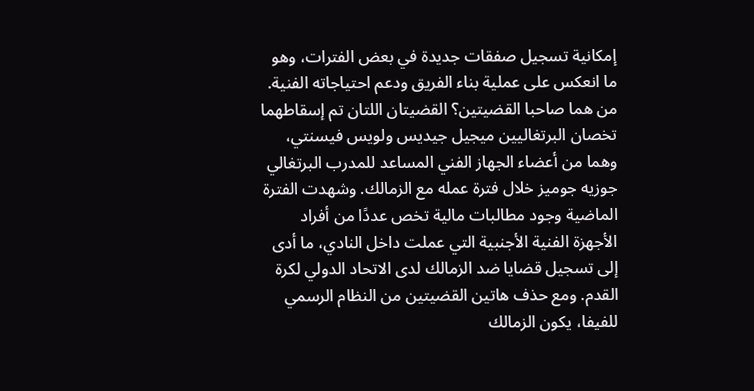إمكانية تسجيل صفقات جديدة في بعض الفترات، وهو ما انعكس على عملية بناء الفريق ودعم احتياجاته الفنية. من هما صاحبا القضيتين؟ القضيتان اللتان تم إسقاطهما تخصان البرتغاليين ميجيل جيديس ولويس فيسنتي، وهما من أعضاء الجهاز الفني المساعد للمدرب البرتغالي جوزيه جوميز خلال فترة عمله مع الزمالك. وشهدت الفترة الماضية وجود مطالبات مالية تخص عددًا من أفراد الأجهزة الفنية الأجنبية التي عملت داخل النادي، ما أدى إلى تسجيل قضايا ضد الزمالك لدى الاتحاد الدولي لكرة القدم. ومع حذف هاتين القضيتين من النظام الرسمي للفيفا، يكون الزمالك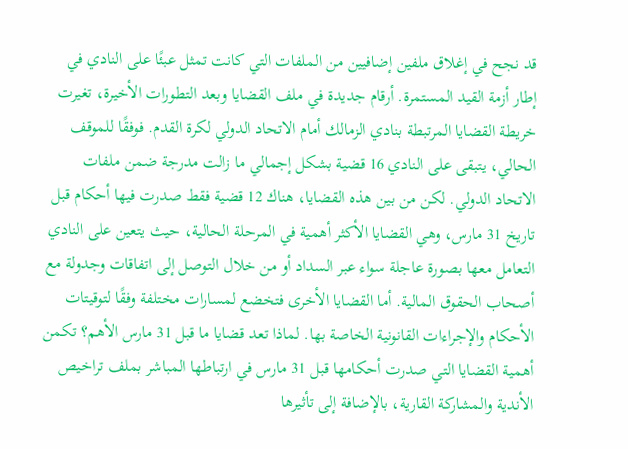قد نجح في إغلاق ملفين إضافيين من الملفات التي كانت تمثل عبئًا على النادي في إطار أزمة القيد المستمرة. أرقام جديدة في ملف القضايا وبعد التطورات الأخيرة، تغيرت خريطة القضايا المرتبطة بنادي الزمالك أمام الاتحاد الدولي لكرة القدم. فوفقًا للموقف الحالي، يتبقى على النادي 16 قضية بشكل إجمالي ما زالت مدرجة ضمن ملفات الاتحاد الدولي. لكن من بين هذه القضايا، هناك 12 قضية فقط صدرت فيها أحكام قبل تاريخ 31 مارس، وهي القضايا الأكثر أهمية في المرحلة الحالية، حيث يتعين على النادي التعامل معها بصورة عاجلة سواء عبر السداد أو من خلال التوصل إلى اتفاقات وجدولة مع أصحاب الحقوق المالية. أما القضايا الأخرى فتخضع لمسارات مختلفة وفقًا لتوقيتات الأحكام والإجراءات القانونية الخاصة بها. لماذا تعد قضايا ما قبل 31 مارس الأهم؟ تكمن أهمية القضايا التي صدرت أحكامها قبل 31 مارس في ارتباطها المباشر بملف تراخيص الأندية والمشاركة القارية، بالإضافة إلى تأثيرها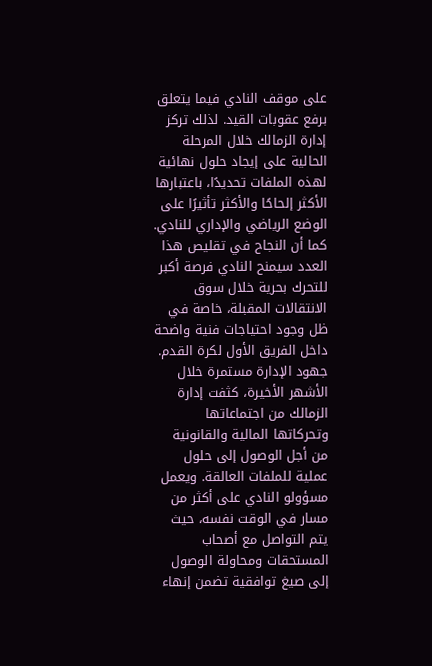على موقف النادي فيما يتعلق برفع عقوبات القيد. لذلك تركز إدارة الزمالك خلال المرحلة الحالية على إيجاد حلول نهائية لهذه الملفات تحديدًا، باعتبارها الأكثر إلحاحًا والأكثر تأثيرًا على الوضع الرياضي والإداري للنادي. كما أن النجاح في تقليص هذا العدد سيمنح النادي فرصة أكبر للتحرك بحرية خلال سوق الانتقالات المقبلة، خاصة في ظل وجود احتياجات فنية واضحة داخل الفريق الأول لكرة القدم. جهود الإدارة مستمرة خلال الأشهر الأخيرة، كثفت إدارة الزمالك من اجتماعاتها وتحركاتها المالية والقانونية من أجل الوصول إلى حلول عملية للملفات العالقة. ويعمل مسؤولو النادي على أكثر من مسار في الوقت نفسه، حيث يتم التواصل مع أصحاب المستحقات ومحاولة الوصول إلى صيغ توافقية تضمن إنهاء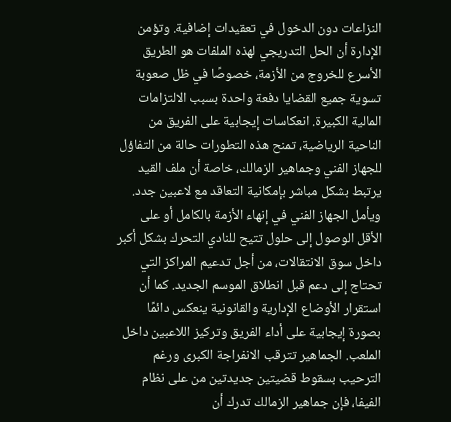النزاعات دون الدخول في تعقيدات إضافية. وتؤمن الإدارة أن الحل التدريجي لهذه الملفات هو الطريق الأسرع للخروج من الأزمة، خصوصًا في ظل صعوبة تسوية جميع القضايا دفعة واحدة بسبب الالتزامات المالية الكبيرة. انعكاسات إيجابية على الفريق من الناحية الرياضية، تمنح هذه التطورات حالة من التفاؤل للجهاز الفني وجماهير الزمالك، خاصة أن ملف القيد يرتبط بشكل مباشر بإمكانية التعاقد مع لاعبين جدد. ويأمل الجهاز الفني في إنهاء الأزمة بالكامل أو على الأقل الوصول إلى حلول تتيح للنادي التحرك بشكل أكبر داخل سوق الانتقالات، من أجل تدعيم المراكز التي تحتاج إلى دعم قبل انطلاق الموسم الجديد. كما أن استقرار الأوضاع الإدارية والقانونية ينعكس دائمًا بصورة إيجابية على أداء الفريق وتركيز اللاعبين داخل الملعب. الجماهير تترقب الانفراجة الكبرى ورغم الترحيب بسقوط قضيتين جديدتين من على نظام الفيفا، فإن جماهير الزمالك تدرك أن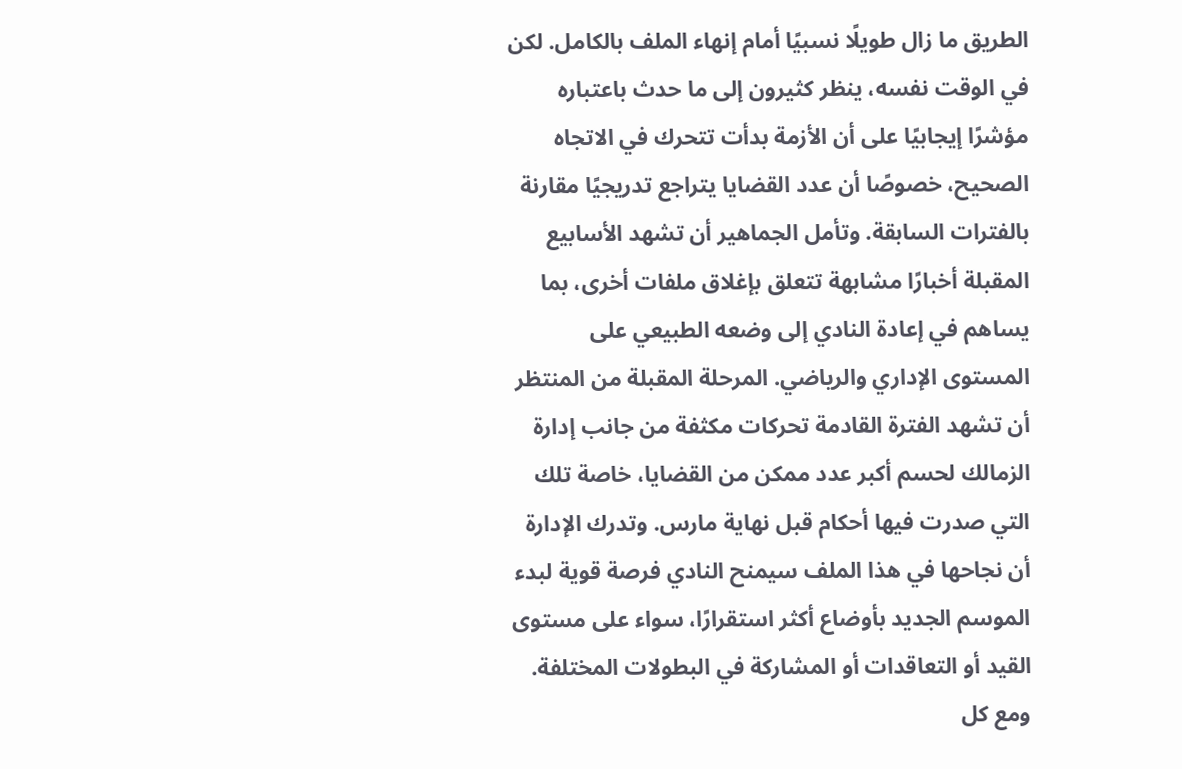الطريق ما زال طويلًا نسبيًا أمام إنهاء الملف بالكامل. لكن في الوقت نفسه، ينظر كثيرون إلى ما حدث باعتباره مؤشرًا إيجابيًا على أن الأزمة بدأت تتحرك في الاتجاه الصحيح، خصوصًا أن عدد القضايا يتراجع تدريجيًا مقارنة بالفترات السابقة. وتأمل الجماهير أن تشهد الأسابيع المقبلة أخبارًا مشابهة تتعلق بإغلاق ملفات أخرى، بما يساهم في إعادة النادي إلى وضعه الطبيعي على المستوى الإداري والرياضي. المرحلة المقبلة من المنتظر أن تشهد الفترة القادمة تحركات مكثفة من جانب إدارة الزمالك لحسم أكبر عدد ممكن من القضايا، خاصة تلك التي صدرت فيها أحكام قبل نهاية مارس. وتدرك الإدارة أن نجاحها في هذا الملف سيمنح النادي فرصة قوية لبدء الموسم الجديد بأوضاع أكثر استقرارًا، سواء على مستوى القيد أو التعاقدات أو المشاركة في البطولات المختلفة. ومع كل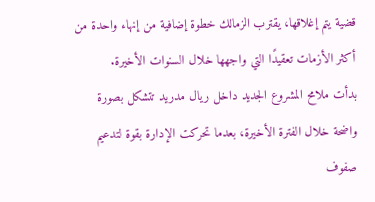قضية يتم إغلاقها، يقترب الزمالك خطوة إضافية من إنهاء واحدة من أكثر الأزمات تعقيدًا التي واجهها خلال السنوات الأخيرة.
بدأت ملامح المشروع الجديد داخل ريال مدريد تتشكل بصورة واضحة خلال الفترة الأخيرة، بعدما تحركت الإدارة بقوة لتدعيم صفوف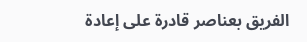الفريق بعناصر قادرة على إعادة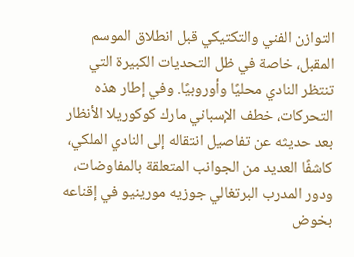التوازن الفني والتكتيكي قبل انطلاق الموسم المقبل، خاصة في ظل التحديات الكبيرة التي تنتظر النادي محليًا وأوروبيًا. وفي إطار هذه التحركات، خطف الإسباني مارك كوكوريلا الأنظار بعد حديثه عن تفاصيل انتقاله إلى النادي الملكي، كاشفًا العديد من الجوانب المتعلقة بالمفاوضات، ودور المدرب البرتغالي جوزيه مورينيو في إقناعه بخوض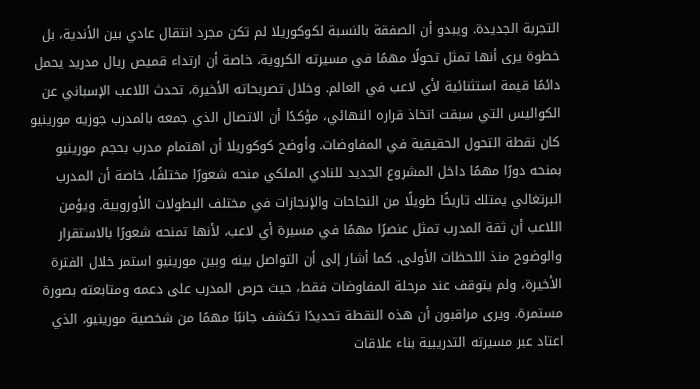التجربة الجديدة. ويبدو أن الصفقة بالنسبة لكوكوريلا لم تكن مجرد انتقال عادي بين الأندية، بل خطوة يرى أنها تمثل تحولًا مهمًا في مسيرته الكروية، خاصة أن ارتداء قميص ريال مدريد يحمل دائمًا قيمة استثنائية لأي لاعب في العالم. وخلال تصريحاته الأخيرة، تحدث اللاعب الإسباني عن الكواليس التي سبقت اتخاذ قراره النهائي، مؤكدًا أن الاتصال الذي جمعه بالمدرب جوزيه مورينيو كان نقطة التحول الحقيقية في المفاوضات. وأوضح كوكوريلا أن اهتمام مدرب بحجم مورينيو بمنحه دورًا مهمًا داخل المشروع الجديد للنادي الملكي منحه شعورًا مختلفًا، خاصة أن المدرب البرتغالي يمتلك تاريخًا طويلًا من النجاحات والإنجازات في مختلف البطولات الأوروبية. ويؤمن اللاعب أن ثقة المدرب تمثل عنصرًا مهمًا في مسيرة أي لاعب، لأنها تمنحه شعورًا بالاستقرار والوضوح منذ اللحظات الأولى. كما أشار إلى أن التواصل بينه وبين مورينيو استمر خلال الفترة الأخيرة، ولم يتوقف عند مرحلة المفاوضات فقط، حيث حرص المدرب على دعمه ومتابعته بصورة مستمرة. ويرى مراقبون أن هذه النقطة تحديدًا تكشف جانبًا مهمًا من شخصية مورينيو، الذي اعتاد عبر مسيرته التدريبية بناء علاقات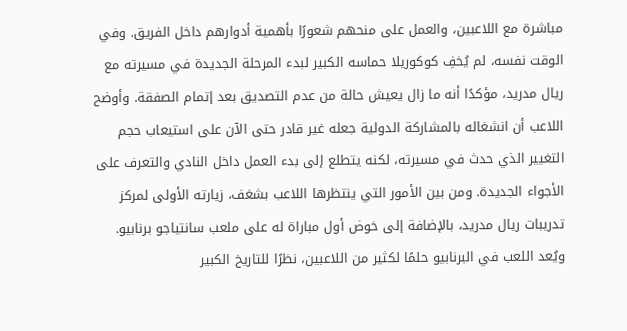مباشرة مع اللاعبين، والعمل على منحهم شعورًا بأهمية أدوارهم داخل الفريق. وفي الوقت نفسه، لم يُخفِ كوكوريلا حماسه الكبير لبدء المرحلة الجديدة في مسيرته مع ريال مدريد، مؤكدًا أنه ما زال يعيش حالة من عدم التصديق بعد إتمام الصفقة. وأوضح اللاعب أن انشغاله بالمشاركة الدولية جعله غير قادر حتى الآن على استيعاب حجم التغيير الذي حدث في مسيرته، لكنه يتطلع إلى بدء العمل داخل النادي والتعرف على الأجواء الجديدة. ومن بين الأمور التي ينتظرها اللاعب بشغف، زيارته الأولى لمركز تدريبات ريال مدريد، بالإضافة إلى خوض أول مباراة له على ملعب سانتياجو برنابيو. ويُعد اللعب في البرنابيو حلمًا لكثير من اللاعبين، نظرًا للتاريخ الكبير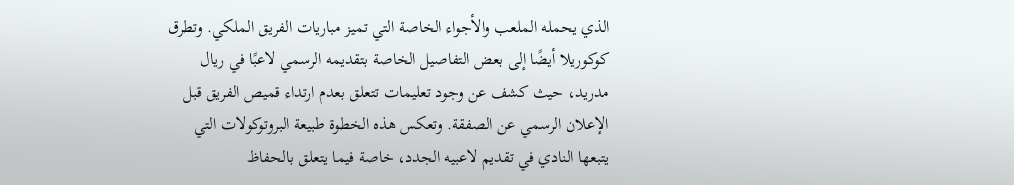الذي يحمله الملعب والأجواء الخاصة التي تميز مباريات الفريق الملكي. وتطرق كوكوريلا أيضًا إلى بعض التفاصيل الخاصة بتقديمه الرسمي لاعبًا في ريال مدريد، حيث كشف عن وجود تعليمات تتعلق بعدم ارتداء قميص الفريق قبل الإعلان الرسمي عن الصفقة. وتعكس هذه الخطوة طبيعة البروتوكولات التي يتبعها النادي في تقديم لاعبيه الجدد، خاصة فيما يتعلق بالحفاظ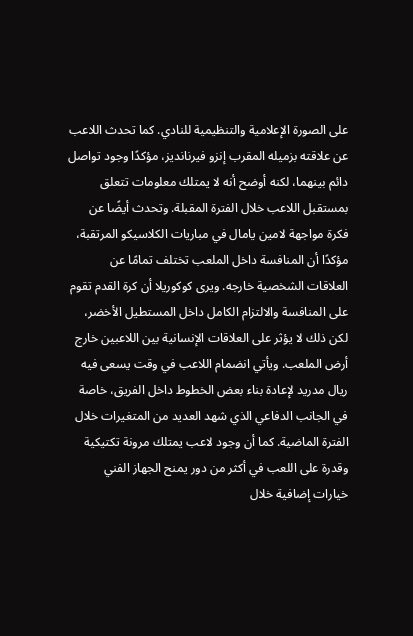على الصورة الإعلامية والتنظيمية للنادي. كما تحدث اللاعب عن علاقته بزميله المقرب إنزو فيرنانديز، مؤكدًا وجود تواصل دائم بينهما، لكنه أوضح أنه لا يمتلك معلومات تتعلق بمستقبل اللاعب خلال الفترة المقبلة. وتحدث أيضًا عن فكرة مواجهة لامين يامال في مباريات الكلاسيكو المرتقبة، مؤكدًا أن المنافسة داخل الملعب تختلف تمامًا عن العلاقات الشخصية خارجه. ويرى كوكوريلا أن كرة القدم تقوم على المنافسة والالتزام الكامل داخل المستطيل الأخضر، لكن ذلك لا يؤثر على العلاقات الإنسانية بين اللاعبين خارج أرض الملعب. ويأتي انضمام اللاعب في وقت يسعى فيه ريال مدريد لإعادة بناء بعض الخطوط داخل الفريق، خاصة في الجانب الدفاعي الذي شهد العديد من المتغيرات خلال الفترة الماضية. كما أن وجود لاعب يمتلك مرونة تكتيكية وقدرة على اللعب في أكثر من دور يمنح الجهاز الفني خيارات إضافية خلال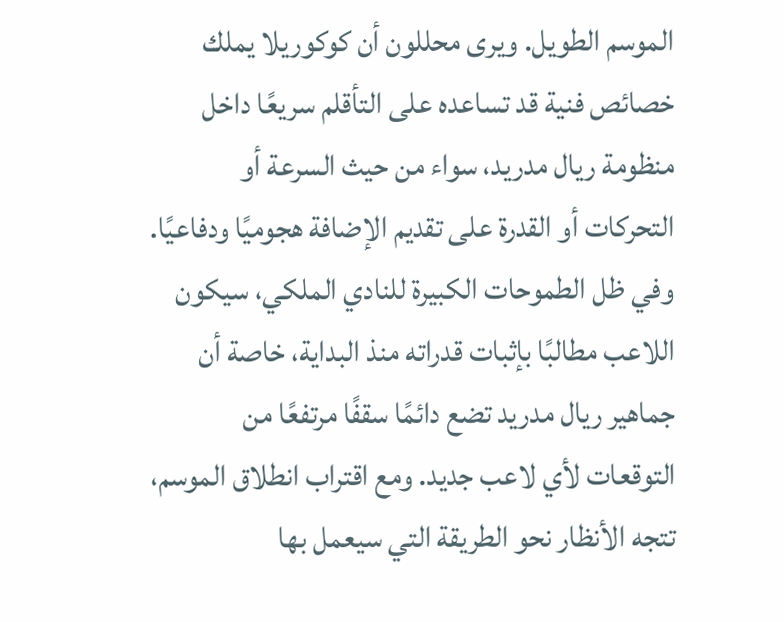الموسم الطويل. ويرى محللون أن كوكوريلا يملك خصائص فنية قد تساعده على التأقلم سريعًا داخل منظومة ريال مدريد، سواء من حيث السرعة أو التحركات أو القدرة على تقديم الإضافة هجوميًا ودفاعيًا. وفي ظل الطموحات الكبيرة للنادي الملكي، سيكون اللاعب مطالبًا بإثبات قدراته منذ البداية، خاصة أن جماهير ريال مدريد تضع دائمًا سقفًا مرتفعًا من التوقعات لأي لاعب جديد. ومع اقتراب انطلاق الموسم، تتجه الأنظار نحو الطريقة التي سيعمل بها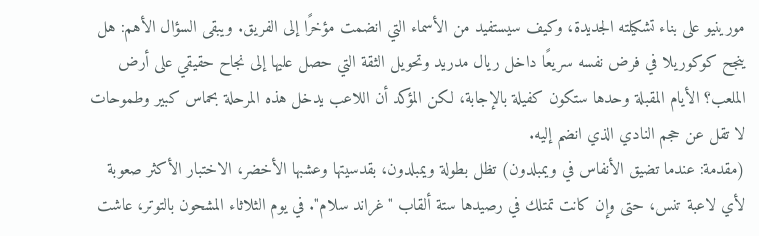مورينيو على بناء تشكيلته الجديدة، وكيف سيستفيد من الأسماء التي انضمت مؤخرًا إلى الفريق. ويبقى السؤال الأهم: هل ينجح كوكوريلا في فرض نفسه سريعًا داخل ريال مدريد وتحويل الثقة التي حصل عليها إلى نجاح حقيقي على أرض الملعب؟ الأيام المقبلة وحدها ستكون كفيلة بالإجابة، لكن المؤكد أن اللاعب يدخل هذه المرحلة بحماس كبير وطموحات لا تقل عن حجم النادي الذي انضم إليه.
(مقدمة: عندما تضيق الأنفاس في ويمبلدون) تظل بطولة ويمبلدون، بقدسيتها وعشبها الأخضر، الاختبار الأكثر صعوبة لأي لاعبة تنس، حتى وإن كانت تمتلك في رصيدها ستة ألقاب "غراند سلام". في يوم الثلاثاء المشحون بالتوتر، عاشت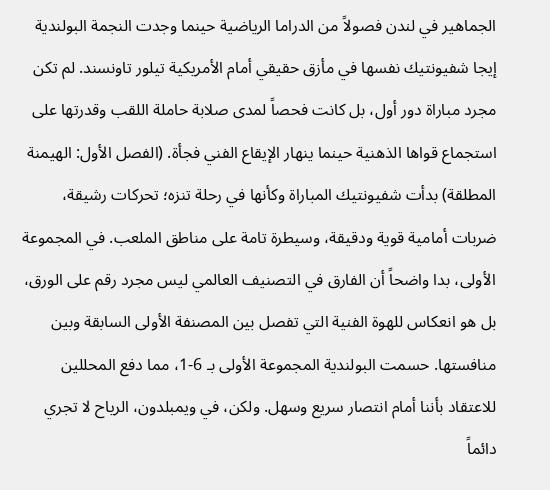الجماهير في لندن فصولاً من الدراما الرياضية حينما وجدت النجمة البولندية إيجا شفيونتيك نفسها في مأزق حقيقي أمام الأمريكية تيلور تاونسند. لم تكن مجرد مباراة دور أول، بل كانت فحصاً لمدى صلابة حاملة اللقب وقدرتها على استجماع قواها الذهنية حينما ينهار الإيقاع الفني فجأة. (الفصل الأول: الهيمنة المطلقة) بدأت شفيونتيك المباراة وكأنها في رحلة تنزه؛ تحركات رشيقة، ضربات أمامية قوية ودقيقة، وسيطرة تامة على مناطق الملعب. في المجموعة الأولى، بدا واضحاً أن الفارق في التصنيف العالمي ليس مجرد رقم على الورق، بل هو انعكاس للهوة الفنية التي تفصل بين المصنفة الأولى السابقة وبين منافستها. حسمت البولندية المجموعة الأولى بـ 6-1، مما دفع المحللين للاعتقاد بأننا أمام انتصار سريع وسهل. ولكن، في ويمبلدون، الرياح لا تجري دائماً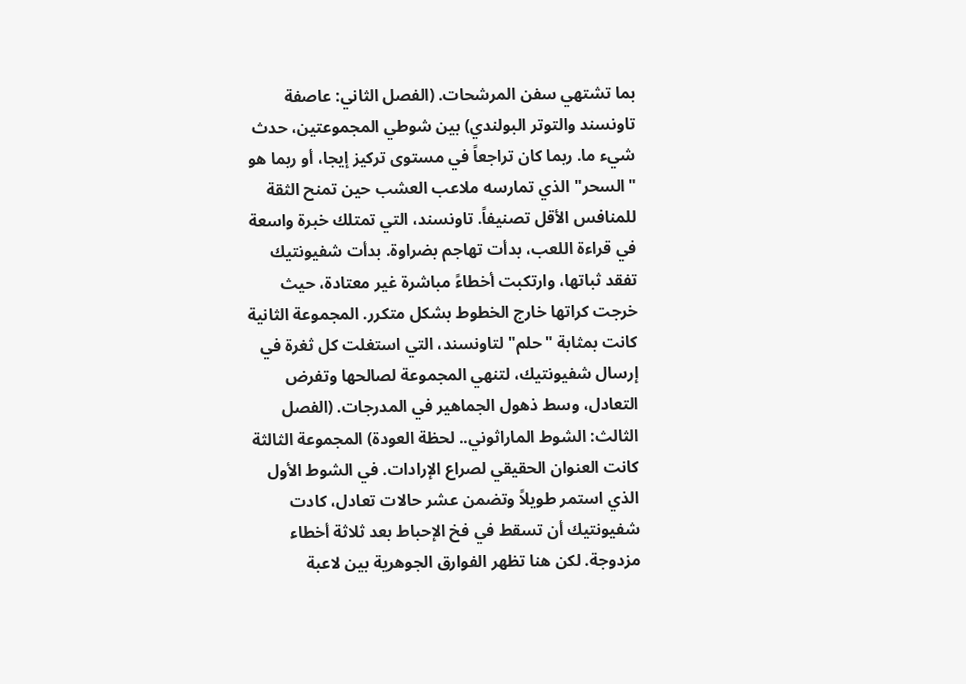بما تشتهي سفن المرشحات. (الفصل الثاني: عاصفة تاونسند والتوتر البولندي) بين شوطي المجموعتين، حدث شيء ما. ربما كان تراجعاً في مستوى تركيز إيجا، أو ربما هو "السحر" الذي تمارسه ملاعب العشب حين تمنح الثقة للمنافس الأقل تصنيفاً. تاونسند، التي تمتلك خبرة واسعة في قراءة اللعب، بدأت تهاجم بضراوة. بدأت شفيونتيك تفقد ثباتها، وارتكبت أخطاءً مباشرة غير معتادة، حيث خرجت كراتها خارج الخطوط بشكل متكرر. المجموعة الثانية كانت بمثابة "حلم" لتاونسند، التي استغلت كل ثغرة في إرسال شفيونتيك، لتنهي المجموعة لصالحها وتفرض التعادل، وسط ذهول الجماهير في المدرجات. (الفصل الثالث: الشوط الماراثوني.. لحظة العودة) المجموعة الثالثة كانت العنوان الحقيقي لصراع الإرادات. في الشوط الأول الذي استمر طويلاً وتضمن عشر حالات تعادل، كادت شفيونتيك أن تسقط في فخ الإحباط بعد ثلاثة أخطاء مزدوجة. لكن هنا تظهر الفوارق الجوهرية بين لاعبة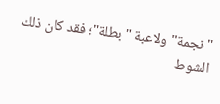"نجمة" ولاعبة "بطلة"؛ فقد كان ذلك الشوط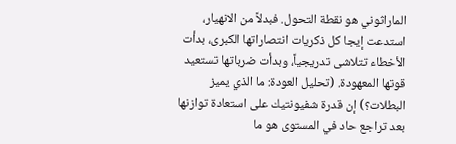الماراثوني هو نقطة التحول. فبدلاً من الانهيار، استدعت إيجا كل ذكريات انتصاراتها الكبرى، بدأت الأخطاء تتلاشى تدريجياً، وبدأت ضرباتها تستعيد قوتها المعهودة. (تحليل العودة: ما الذي يميز البطلات؟) إن قدرة شفيونتيك على استعادة توازنها بعد تراجع حاد في المستوى هو ما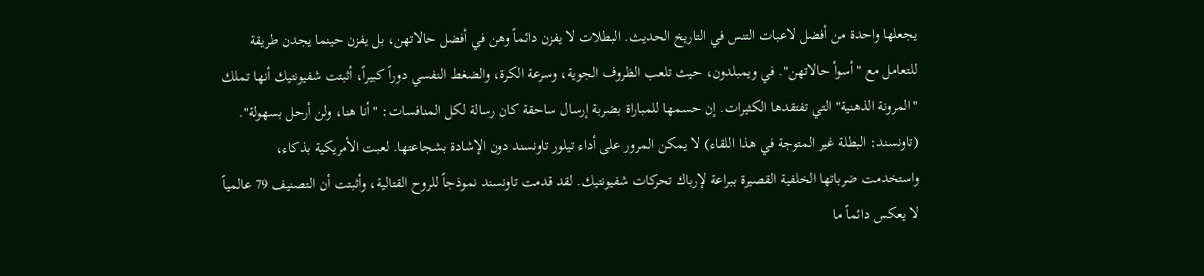يجعلها واحدة من أفضل لاعبات التنس في التاريخ الحديث. البطلات لا يفزن دائماً وهن في أفضل حالاتهن، بل يفزن حينما يجدن طريقة للتعامل مع "أسوأ حالاتهن". في ويمبلدون، حيث تلعب الظروف الجوية، وسرعة الكرة، والضغط النفسي دوراً كبيراً، أثبتت شفيونتيك أنها تملك "المرونة الذهنية" التي تفتقدها الكثيرات. إن حسمها للمباراة بضربة إرسال ساحقة كان رسالة لكل المنافسات: "أنا هنا، ولن أرحل بسهولة". (تاونسند: البطلة غير المتوجة في هذا اللقاء) لا يمكن المرور على أداء تيلور تاونسند دون الإشادة بشجاعتها. لعبت الأمريكية بذكاء، واستخدمت ضرباتها الخلفية القصيرة ببراعة لإرباك تحركات شفيونتيك. لقد قدمت تاونسند نموذجاً للروح القتالية، وأثبتت أن التصنيف 79 عالمياً لا يعكس دائماً ما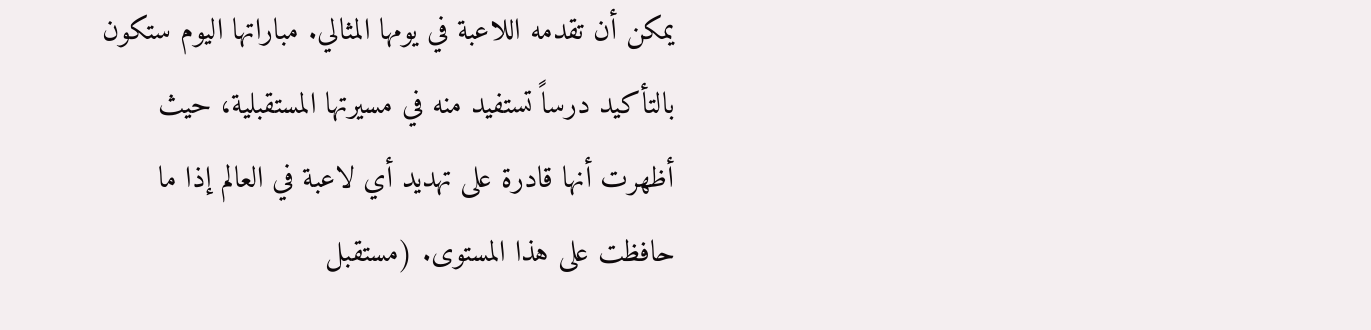يمكن أن تقدمه اللاعبة في يومها المثالي. مباراتها اليوم ستكون بالتأكيد درساً تستفيد منه في مسيرتها المستقبلية، حيث أظهرت أنها قادرة على تهديد أي لاعبة في العالم إذا ما حافظت على هذا المستوى. (مستقبل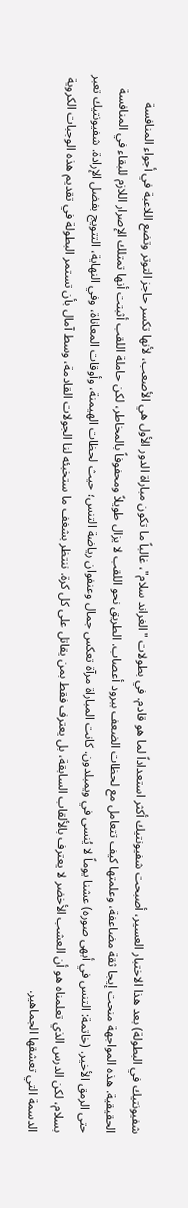شفيونتيك في البطولة) بعد هذا الاختبار العسير، أصبحت شفيونتيك أكثر استعداداً لما هو قادم. في بطولات "الغراند سلام"، غالباً ما تكون مباراة الدور الأول هي الأصعب، لأنها تكسر حاجز التوتر وتضع اللاعبة في أجواء المنافسة الحقيقية. هذه المواجهة منحت إيجا ثقة مضاعفة، وعلمتها كيف تتعامل مع لحظات الضعف ببرود أعصاب. الطريق نحو اللقب لا يزال طويلاً ومحفوفاً بالمخاطر، لكن حاملة اللقب أثبتت أنها تمتلك الإصرار اللازم للبقاء في المنافسة حتى الرمق الأخير. (خاتمة: التنس في أبهى صوره) عشنا يوماً لا يُنسى في ويمبلدون. كانت المباراة مرآة تعكس جمال وعنفوان رياضة التنس؛ حيث لحظات الهيمنة، وأوقات المعاناة، وفي النهاية، التتويج بفضل الإرادة. شفيونتيك تعبر بسلام، لكن الدرس الذي تعلمناه هو أن العشب الأخضر لا يعترف بالألقاب السابقة، بل يعترف فقط بمن يقاتل على كل كرة. ننتظر بشغف ما ستخبئه لنا الجولات القادمة، وسط آمال بأن تستمر البطولة في تقديم هذه الوجبات الكروية الدسمة التي تعشقها الجماهير.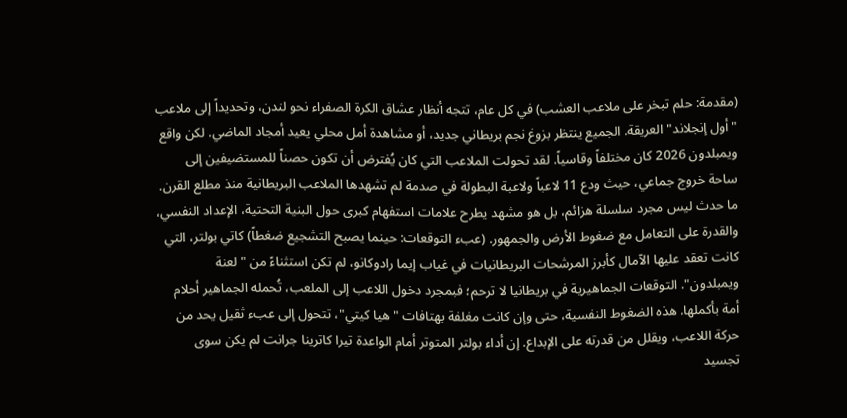(مقدمة: حلم تبخر على ملاعب العشب) في كل عام، تتجه أنظار عشاق الكرة الصفراء نحو لندن، وتحديداً إلى ملاعب "أول إنجلاند" العريقة. الجميع ينتظر بزوغ نجم بريطاني جديد، أو مشاهدة أمل محلي يعيد أمجاد الماضي. لكن واقع ويمبلدون 2026 كان مختلفاً وقاسياً. لقد تحولت الملاعب التي كان يُفترض أن تكون حصناً للمستضيفين إلى ساحة خروج جماعي، حيث ودع 11 لاعباً ولاعبة البطولة في صدمة لم تشهدها الملاعب البريطانية منذ مطلع القرن. ما حدث ليس مجرد سلسلة هزائم، بل هو مشهد يطرح علامات استفهام كبرى حول البنية التحتية، الإعداد النفسي، والقدرة على التعامل مع ضغوط الأرض والجمهور. (عبء التوقعات: حينما يصبح التشجيع ضغطاً) كاتي بولتر، التي كانت تعقد عليها الآمال كأبرز المرشحات البريطانيات في غياب إيما رادوكانو، لم تكن استثناءً من "لعنة ويمبلدون". التوقعات الجماهيرية في بريطانيا لا ترحم؛ فبمجرد دخول اللاعب إلى الملعب، تُحمله الجماهير أحلام أمة بأكملها. هذه الضغوط النفسية، حتى وإن كانت مغلفة بهتافات "هيا كيتي"، تتحول إلى عبء ثقيل يحد من حركة اللاعب، ويقلل من قدرته على الإبداع. إن أداء بولتر المتوتر أمام الواعدة تيرا كاترينا جرانت لم يكن سوى تجسيد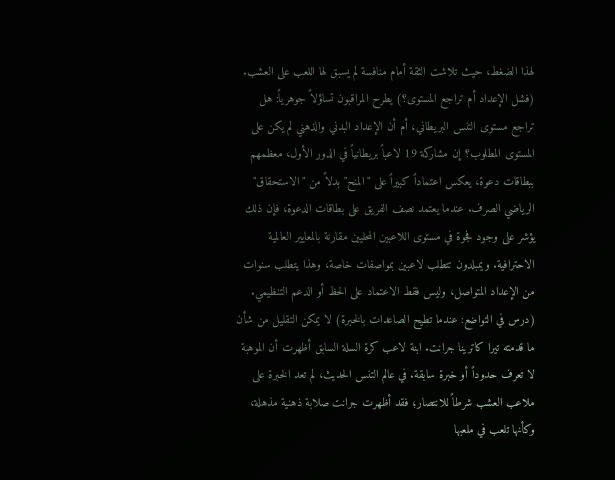لهذا الضغط، حيث تلاشت الثقة أمام منافسة لم يسبق لها اللعب على العشب. (فشل الإعداد أم تراجع المستوى؟) يطرح المراقبون تساؤلاً جوهرياً: هل تراجع مستوى التنس البريطاني، أم أن الإعداد البدني والذهني لم يكن على المستوى المطلوب؟ إن مشاركة 19 لاعباً بريطانياً في الدور الأول، معظمهم ببطاقات دعوة، يعكس اعتماداً كبيراً على "المنح" بدلاً من "الاستحقاق" الرياضي الصرف. عندما يعتمد نصف الفريق على بطاقات الدعوة، فإن ذلك يؤشر على وجود فجوة في مستوى اللاعبين المحليين مقارنة بالمعايير العالمية الاحترافية. ويمبلدون تتطلب لاعبين بمواصفات خاصة، وهذا يتطلب سنوات من الإعداد المتواصل، وليس فقط الاعتماد على الحظ أو الدعم التنظيمي. (درس في التواضع: عندما تطيح الصاعدات بالخبرة) لا يمكن التقليل من شأن ما قدمته تيرا كاترينا جرانت. ابنة لاعب كرة السلة السابق أظهرت أن الموهبة لا تعرف حدوداً أو خبرة سابقة. في عالم التنس الحديث، لم تعد الخبرة على ملاعب العشب شرطاً للانتصار؛ فقد أظهرت جرانت صلابة ذهنية مذهلة، وكأنها تلعب في ملعبها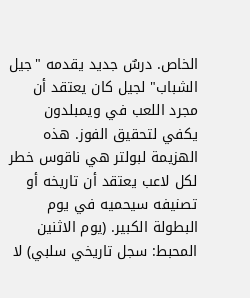الخاص. درسٌ جديد يقدمه "جيل الشباب" لجيل كان يعتقد أن مجرد اللعب في ويمبلدون يكفي لتحقيق الفوز. هذه الهزيمة لبولتر هي ناقوس خطر لكل لاعب يعتقد أن تاريخه أو تصنيفه سيحميه في يوم البطولة الكبير. (يوم الاثنين المحبط: سجل تاريخي سلبي) لا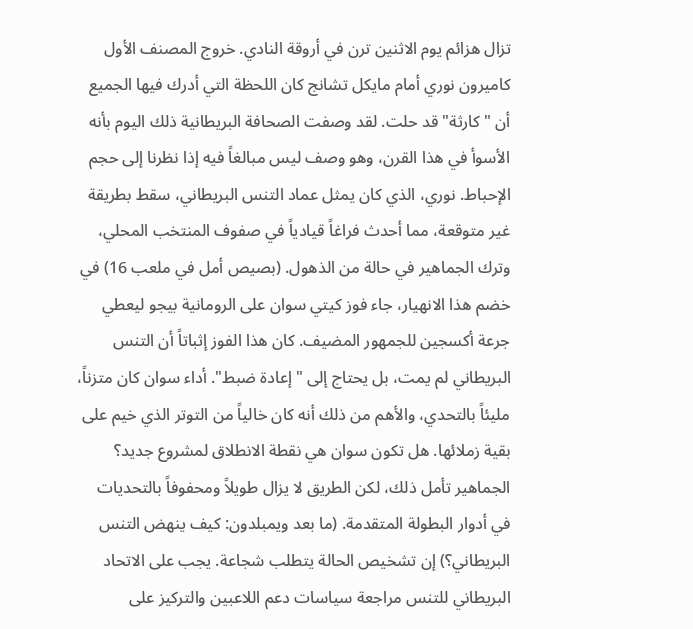تزال هزائم يوم الاثنين ترن في أروقة النادي. خروج المصنف الأول كاميرون نوري أمام مايكل تشانج كان اللحظة التي أدرك فيها الجميع أن "كارثة" قد حلت. لقد وصفت الصحافة البريطانية ذلك اليوم بأنه الأسوأ في هذا القرن، وهو وصف ليس مبالغاً فيه إذا نظرنا إلى حجم الإحباط. نوري، الذي كان يمثل عماد التنس البريطاني، سقط بطريقة غير متوقعة، مما أحدث فراغاً قيادياً في صفوف المنتخب المحلي، وترك الجماهير في حالة من الذهول. (بصيص أمل في ملعب 16) في خضم هذا الانهيار، جاء فوز كيتي سوان على الرومانية بيجو ليعطي جرعة أكسجين للجمهور المضيف. كان هذا الفوز إثباتاً أن التنس البريطاني لم يمت، بل يحتاج إلى "إعادة ضبط". أداء سوان كان متزناً، مليئاً بالتحدي، والأهم من ذلك أنه كان خالياً من التوتر الذي خيم على بقية زملائها. هل تكون سوان هي نقطة الانطلاق لمشروع جديد؟ الجماهير تأمل ذلك، لكن الطريق لا يزال طويلاً ومحفوفاً بالتحديات في أدوار البطولة المتقدمة. (ما بعد ويمبلدون: كيف ينهض التنس البريطاني؟) إن تشخيص الحالة يتطلب شجاعة. يجب على الاتحاد البريطاني للتنس مراجعة سياسات دعم اللاعبين والتركيز على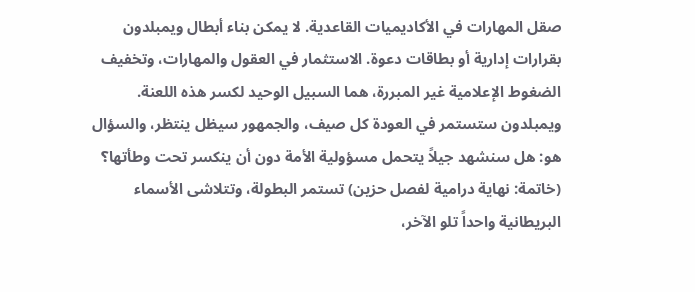صقل المهارات في الأكاديميات القاعدية. لا يمكن بناء أبطال ويمبلدون بقرارات إدارية أو بطاقات دعوة. الاستثمار في العقول والمهارات، وتخفيف الضغوط الإعلامية غير المبررة، هما السبيل الوحيد لكسر هذه اللعنة. ويمبلدون ستستمر في العودة كل صيف، والجمهور سيظل ينتظر، والسؤال هو: هل سنشهد جيلاً يتحمل مسؤولية الأمة دون أن ينكسر تحت وطأتها؟ (خاتمة: نهاية درامية لفصل حزين) تستمر البطولة، وتتلاشى الأسماء البريطانية واحداً تلو الآخر،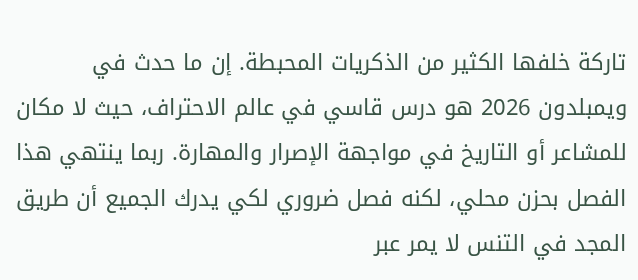تاركة خلفها الكثير من الذكريات المحبطة. إن ما حدث في ويمبلدون 2026 هو درس قاسي في عالم الاحتراف، حيث لا مكان للمشاعر أو التاريخ في مواجهة الإصرار والمهارة. ربما ينتهي هذا الفصل بحزن محلي، لكنه فصل ضروري لكي يدرك الجميع أن طريق المجد في التنس لا يمر عبر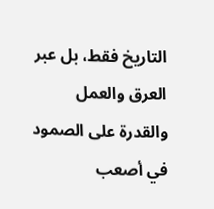التاريخ فقط، بل عبر العرق والعمل والقدرة على الصمود في أصعب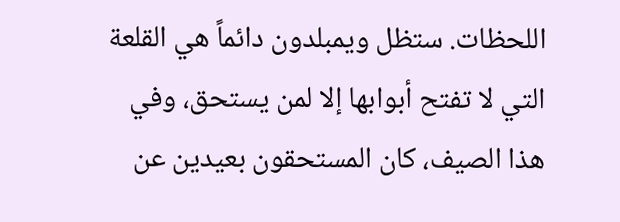اللحظات. ستظل ويمبلدون دائماً هي القلعة التي لا تفتح أبوابها إلا لمن يستحق، وفي هذا الصيف، كان المستحقون بعيدين عن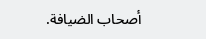أصحاب الضيافة.